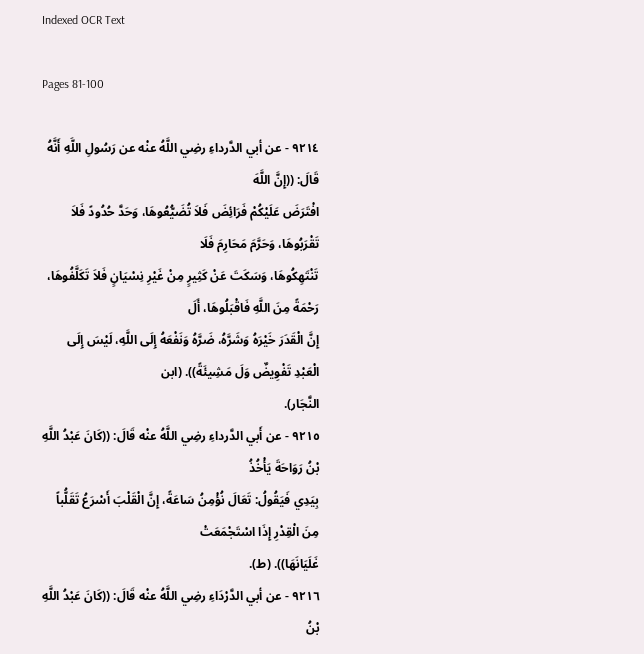Indexed OCR Text

Pages 81-100

٩٢١٤ - عن أبي الدَّرداءِ رضِي اللَّهُ عنْه عن رَسُولِ اللَّهِ أَنَّهُ قَالَ: ((إِنَّ اللَّهَ
افْتَرَضَ عَلَيْكُمْ فَرَائِضَ فَلاَ تُضَيُّعُوهَا، وَحَدَّ حُدُودً فَلاَ تَقْرَبُوهَا، وَحَرَّمَ مَحَارِمَ فَلَا
تَنْتَهِكُوهَا، وَسَكَتَ عَنْ كَثِيرٍ مِنْ غَيْرِ نِسْيَانٍ فَلاَ تَكَلَّفُوهَا، رَحْمَةً مِنَ اللَّهِ فَاقْبَلُوهَا، أَلَ
إِنَّ الْقَدَرَ خَيْرَهُ وَشَرَّهُ، ضَرَّهُ وَنَفْعَهُ إِلَى اللَّهِ، لَيْسَ إِلَى الْعَبْدِ تَفْوِيضٌ وَلَ مَشِيئَةً)). (ابن
النَّجَار).
٩٢١٥ - عن أَبي الدَّرداءِ رضِي اللَّهُ عنْه قَالَ: ((كَانَ عَبْدُ اللَّهِ بْنُ رَوَاحَةَ يَأْخُذُ
بِيَدِي فَيَقُولُ: تَعَالَ نُؤْمِنُ سَاعَةً، إِنَّ الْقَلْبَ أَسْرَعُ تَقَلُّباً مِنَ الْقِدْرِ إِذَا اسْتَجْمَعَتْ
غَلَيَانَهَا)). (ط).
٩٢١٦ - عن أبي الدَّرْدَاءِ رضِي اللَّهُ عنْه قَالَ: ((كَانَ عَبْدُ اللَّهِ بْنُ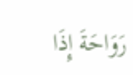رَوَاحَةَ إِذَا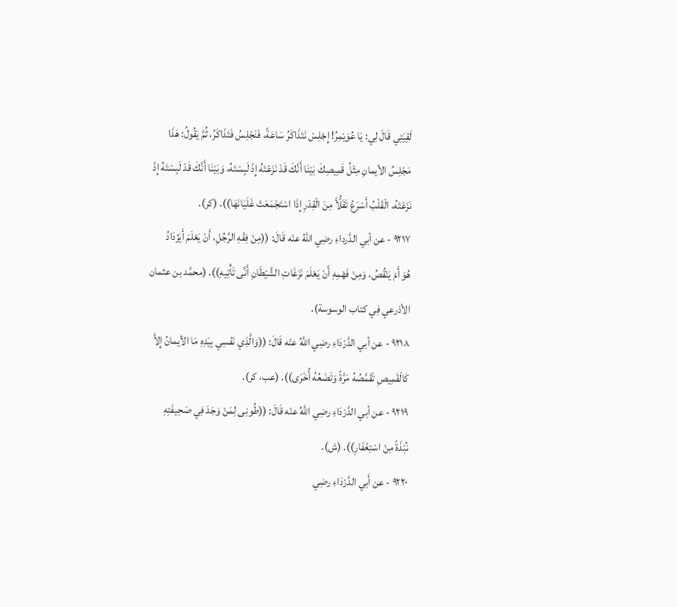لَقِيَتِي قَالَ لِي: يَا عُوَيْمِرُ! إِجْلِسْ نَتَذَاكَرُ سَاعَةً، فَنَجْلِسُ فَتَذَاكَرُ، ثُمَّ يَقُولُ: هَذَا
مَجْلِسُ الأيمانِ مِثْلُ قَمِيصِكَ بَيْنَا أَنَّكَ قَدْ نَزَعْتَهُ إِذْ لَبِسْتَهُ، وَبَيْنَا أَنَّكَ قَدْ لَبِسْتَهُ إِذْ
نَزَعْتَهُ، الْقَلْبُ أَسْرَعُ تَقَلُّأَ مِنَ الْقِدْرِ إِذَا اسْتَجْمَعَتْ غَلَيَانَهَا)). (كر).
٩٢١٧ - عن أبي الدَّرداءِ رضِي اللَّهُ عنْه قَالَ: ((مِنْ فِقْهِ الرَّجُلِ، أَنْ يَعْلَمَ أَيَزْدَادُ
هُوَ أَمْ يَنْقُصُ، وَمِنْ فَهْمِهِ أَنْ يَعْلَمَ نَزَغَاتِ الشَّيْطَانِ أَنَّى تَأْتِيهِ)). (محمَّد بن عثمان
الأذرعي فِي كتاب الوسوسة).
٩٢١٨ - عن أبي الدَّرْدَاءِ رضِي اللَّهُ عنْه قَالَ: ((وَالَّذِي نَفْسِي بِيَدِهِ مَا الأيمانُ إِلاَّ
كَالْقَمِيصِ تَقَمَّصُهُ مَرَّةً وَتَضَعُهُ أُخْرَى)). (عب، كر).
٩٢١٩ - عن أبي الدَّرْدَاءِ رضِي اللَّهُ عنْه قَالَ: ((طُونِى لِمَنْ وَجَدَ فِي صَحِيفَتِهِ
نُبْذَةً مِنْ اسْتِغْفَارِ)). (ش).
٩٢٢٠ - عن أَبي الدَّرْدَاءِ رضِي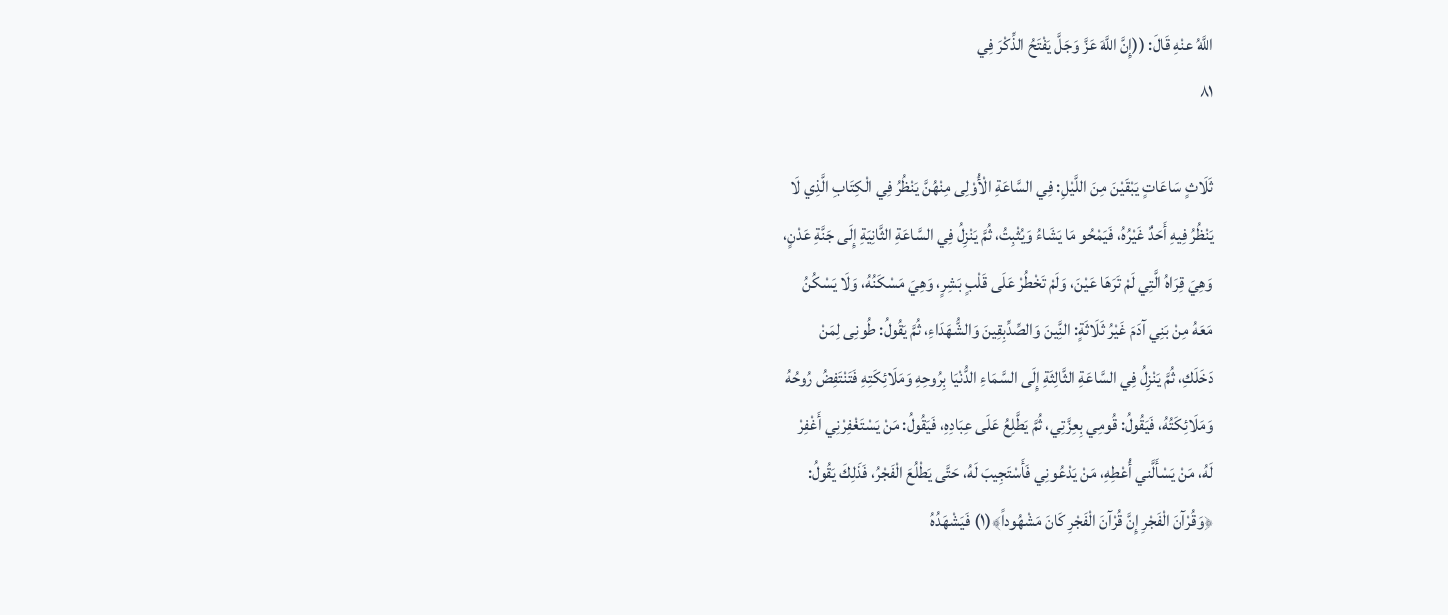اللَّهُ عنْهِ قَالَ: ((إِنَّ اللَّهَ عَزَّ وَجَلَّ يَفْتَحُ الذِّكْرَ فِي
٨١

ثَلَاثٍ سَاعَاتٍ يَبْقَيْنَ مِنَ اللَّيْلِ: فِي السَّاعَةِ الْأُوْلِى مِنْهُنَّ يَنْظُرُ فِي الْكِتَابِ الَّذِي لَا
يَنْظُرُ فِيهِ أَحَدٌ غَيْرُهُ، فَيَمْحُو مَا يَشَاءُ وَيُثْبِتُ، ثُمَّ يَنْزِلُ فِي السَّاعَةِ الثَّانِيَةِ إِلَى جَنَّةِ عَدْنٍ،
وَهِيَ قِرَاهُ الَّتِي لَمْ تَرَهَا عَيْنَ، وَلَمْ تَخْطُرْ عَلَى قَلْبٍ بَشِرٍ، وَهِيَ مَسْكَنُهُ، وَلَا يَسْكُنُ
مَعَهُ مِنْ بَنِي آدَمَ غَيْرُ ثَلَاثَةٍ: النَِّينَ وَالصِّدِّبِقِينَ وَالشُّهَدَاءِ، ثُمَّ يَقُولُ: طُونِى لِمَنْ
دَخَلَكِ، ثُمَّ يَنْزِلُ فِي السَّاعَةِ الثَّالِثَةِ إِلَى السَّمَاءِ الدُّنْيَا بِرُوحِهِ وَمَلَائِكَتِهِ فَتَنْتَفِضُ رُوحُهُ
وَمَلَائِكَتُهُ، فَيَقُولُ: قُومِي بِعِزَّتِي، ثُمَّ يَطَّلِعُ عَلَى عِبَادِهِ، فَيَقُولُ: مَنْ يَسْتَغْفِرْنِي أَغْفِرْ
لَهُ، مَنْ يَسْأَلَّني أُعْطِهِ، مَنْ يَدْعُونِي فَأَسْتَجِيبَ لَهُ، حَتَّى يَطْلُعَ الْفَجْرُ، فَذَلِكَ يَقُولُ:
﴿وَقُرْآنَ الْفَجْرِ إِنَّ قُرْآنَ الْفَجْرِ كَانَ مَشْهُوداً﴾(١) فَيَشْهَدُهُ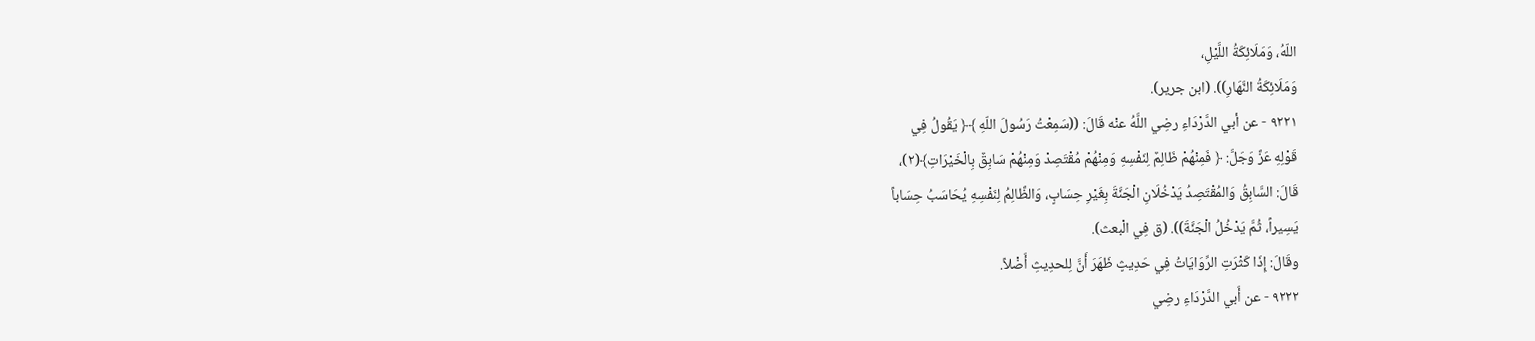اللّهُ، وَمَلَائِكَةُ اللَّيْلِ،
وَمَلَائِكَةُ النَّهَارِ)). (ابن جرير).
٩٢٢١ - عن أبي الدَّرْدَاءِ رضِي اللَّهُ عنْه قَالَ: ((سَمِعْتُ رَسُولَ اللّهِ ﴾﴿ يَقُولُ فِي
قَوْلِهِ عَزَّ وَجَلَّ: ﴿ فَمِنْهُمْ ظَالِمٌ لِنَفْسِهِ وَمِنْهُمْ مُقْتَصِدْ وَمِنْهُمْ سَابِقٌ بِالْخَيْرَاتِ﴾(٢)،
قَالَ: السَّابِقُ وَالمُقْتَصِدُ يَدْخُلَانِ الْجَنَّةَ بِغَيْرِ حِسَابٍ، وَالظَّالِمُ لِنَفْسِهِ يُحَاسَبُ حِسَاباً
يَسِيراً، ثُمَّ يَدْخُلُ الْجَنَّةَ)). (ق فِي الْبعث).
وقَالَ: إِذَا كَثْرَتِ الرِّوَايَاتُ فِي حَدِيثٍ ظَهَرَ أَنَّ لِلحدِيثِ أَضْلاً.
٩٢٢٢ - عن أَبي الدَّرْدَاءِ رضِي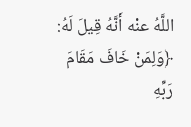اللَّهُ عنْه أَنَّهُ قِيلَ لَهُ: ﴿وَلِمَنْ خَافَ مَقَامَ رَبِّهِ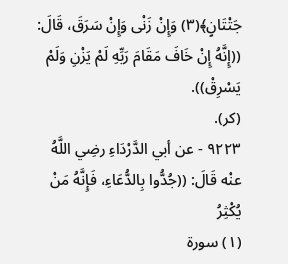جَتْتَانٍ﴾(٣) وَإِنْ زَنْى وَإِنْ سَرَقَ، قَالَ: ((إِنَّهُ إِنْ خَافَ مَقَامَ رَبِّهِ لَمْ يَزْنِ وَلَمْ يَسْرِقْ)).
(كر).
٩٢٢٣ - عن أبي الدَّرْدَاءِ رضِي اللَّهُ عنْه قَالَ: ((جُدُّوا بِالدُّعَاءِ، فَإِنَّهُ مَنْ يُكْثِرُ
(١) سورة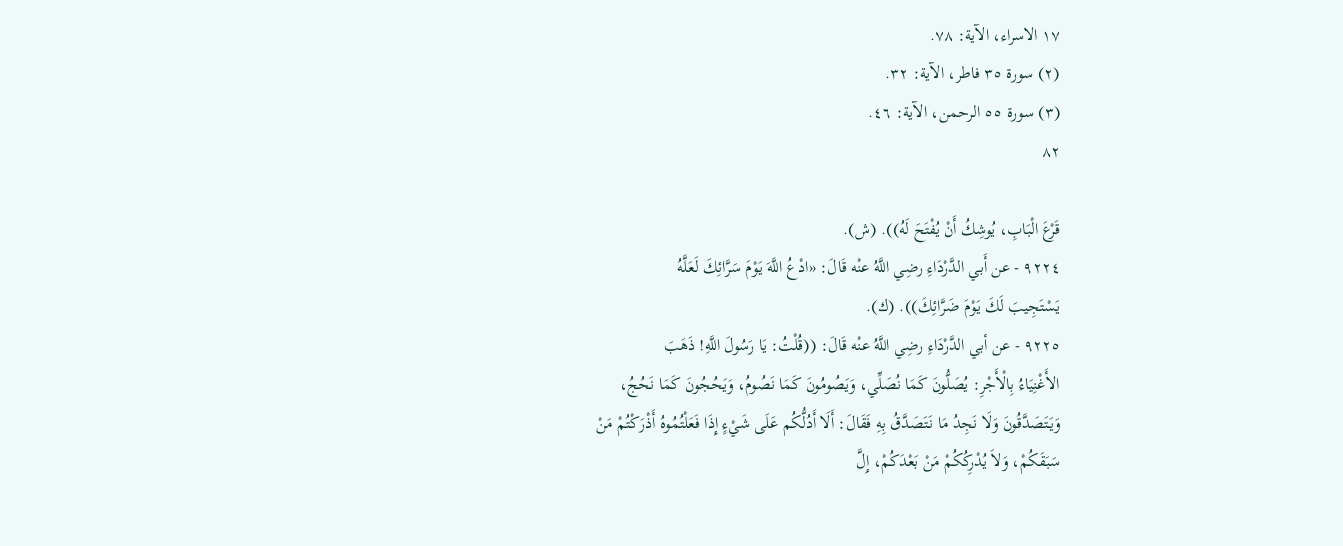١٧ الاسراء، الآية: ٧٨.
(٢) سورة ٣٥ فاطر، الآية: ٣٢.
(٣) سورة ٥٥ الرحمن، الآية: ٤٦.
٨٢

قَرْعَ الْبَابِ، يُوشِكُ أَنْ يُفْتَحَ لَهُ)). (ش).
٩٢٢٤ - عن أَبي الدَّرْدَاءِ رضِي اللَّهُ عنْه قَالَ: «ادْعُ اللَّهَ يَوْمَ سَرَّائِكَ لَعَلَّهُ
يَسْتَجِيبَ لَكَ يَوْمَ ضَرَّائِكَ)). (ك).
٩٢٢٥ - عن أبي الدَّرْدَاءِ رضِي اللَّهُ عنْه قَالَ: ((قُلْتُ: يَا رَسُولَ اللَّهِ! ذَهَبَ
الأَغْنِيَاءُ بِالْأَجْرِ: يُصَلُّونَ كَمَا نُصَلِّي، وَيَصُومُونَ كَمَا نَصُومُ، وَيَحُجُونَ كَمَا نَحُجُ،
وَيَتَصَدَّقُونَ وَلَا نَجِدُ مَا نَتَصَدَّقُ بِهِ فَقَالَ: أَلَا أَدُلُّكُم عَلَى شَيْءٍ إِذَا فَعَلْتُمُوهُ أَذْرَكْتُمْ مَنْ
سَبَقَكُمْ، وَلاَ يُدْرِكُكُمْ مَنْ بَعْدَكُمْ، إِلَّ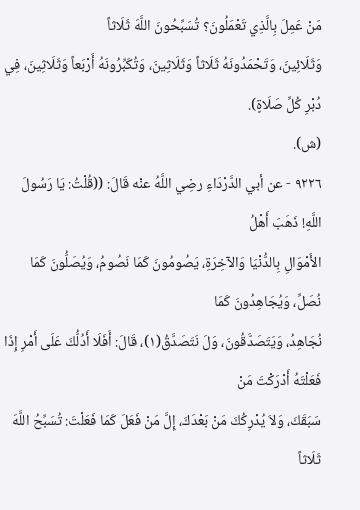مَنْ عَمِلَ بِالَّذِي تَعْمَلُونَ؟ تُسَبِّحُونَ اللَّهَ ثَلَاثاً
وَثَلَائِينَ، وَتَحْمَدُونَهُ ثَلَاثاً وَثَلَاثِينَ، وَتُكَبِّرُونَهُ أَرْبَعاً وَثَلَاثِينَ، فِي دُبْرِ كُلِّ صَلَاةٍ).
(ش).
٩٢٢٦ - عن أبي الدَّرْدَاءِ رضِي اللَّهُ عنْه قَالَ: ((قُلْتُ: يَا رَسُولَ اللَّهِ! ذَهَبَ أَهْلُ
الأَمْوَالِ بِالدُّنْيَا وَالآخِرَةِ، يَصُومُونَ كَمَا نَصُومُ، وَيُصَلُّونَ كَمَا نُصَلِّ، وَيُجَاهِدُونَ كَمَا
نُجَاهِدُ، وَيَتَصَدَّقُونَ، وَلَ نَتَصَدَّقُ(١)، قَالَ: أَفَلَا أَدُلُّكَ عَلَى أَمْرِ إِذَا فَعَلْتَهُ أَدْرَكْتَ مَنْ
سَبَقَكَ، وَلاَ يُدْرِكُكَ مَنْ بَعْدَكَ، إِلَّ مَنْ فَعَلَ كَمَا فَعَلْتَ: تُسَبِّحُ اللَّهَ ثَلَاثاً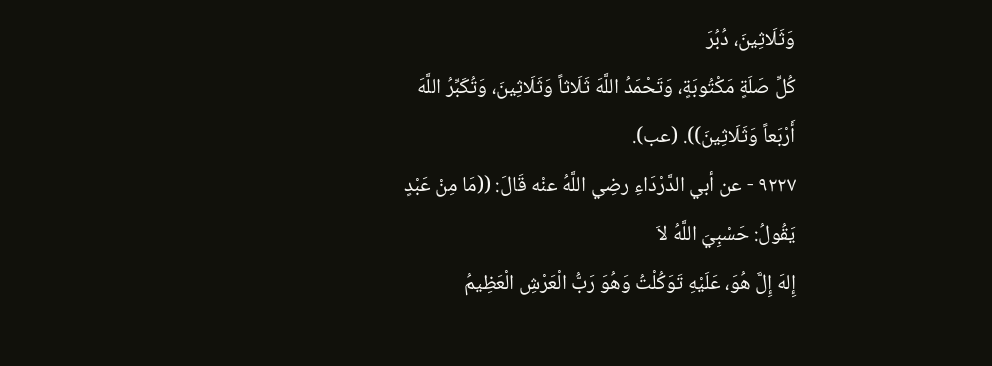وَثَلَاثِينَ، دُبُرَ
كُلِّ صَلَةٍ مَكْتُوبَةٍ، وَتَحْمَدُ اللَّهَ ثَلَاثاً وَثَلَاثِينَ، وَتُكَبِّرُ اللَّهَ أَرْبَعاً وَثَلَاثِينَ)). (عب).
٩٢٢٧ - عن أبي الدَّرْدَاءِ رضِي اللَّهُ عنْه قَالَ: ((مَا مِنْ عَبْدٍ يَقُولُ: حَسْبِيَ اللَّهُ لاَ
إِلهَ إِلَّ هُوَ، عَلَيْهِ تَوَكُلْتُ وَهُوَ رَبُّ الْعَرْشِ الْعَظِيمُ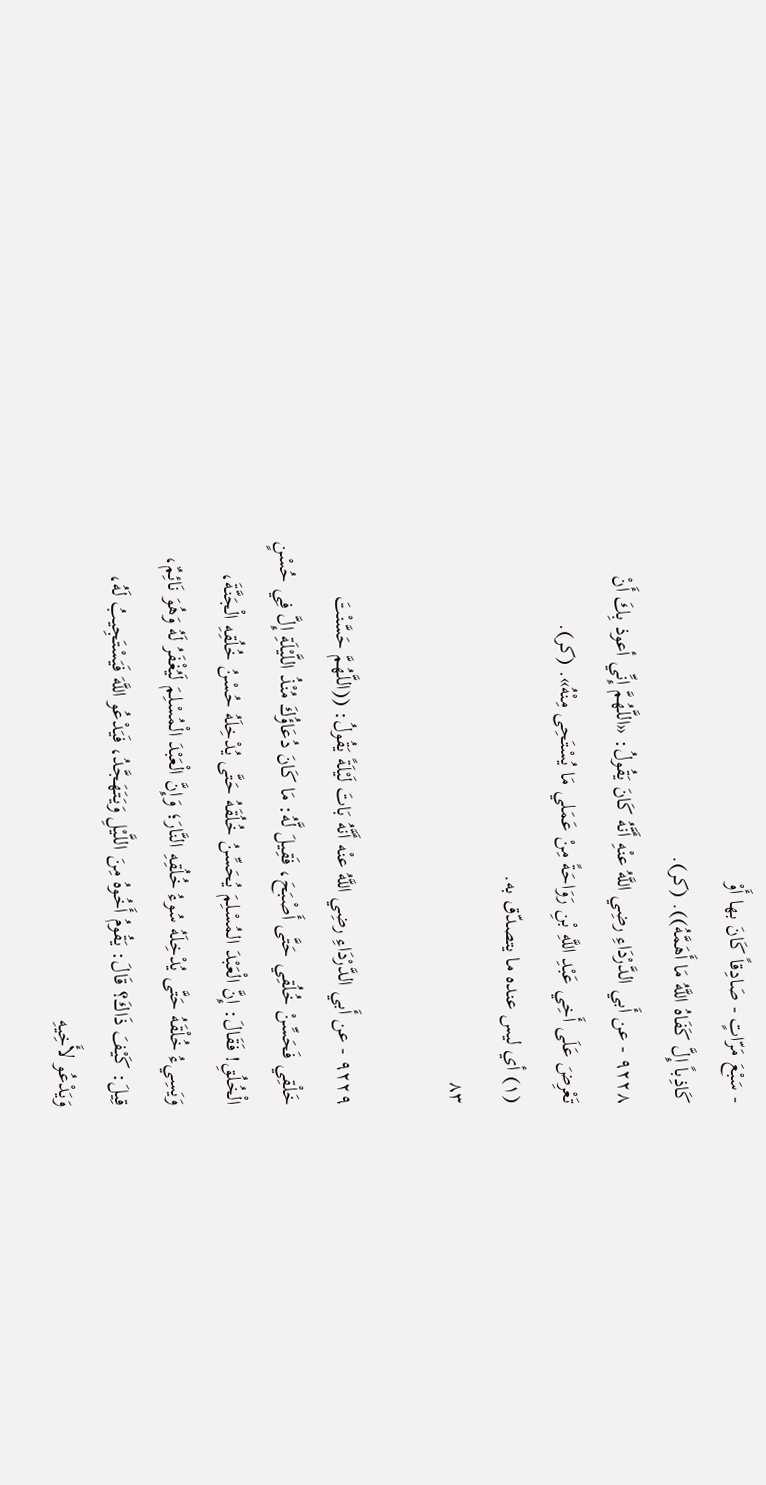- سَبْعَ مَرّاتٍ - صَادِقاً كَانَ بها أَوْ
كَاذِباً إِلَّ كَفَاهُ اللَّهُ مَا أَهَمَّهُ)). (كر).
٩٢٢٨ - عن أَبي الدَّرْدَاءِ رضِي اللَّهُ عنْهِ أَنَّهُ كَانَ يَقُولُ: «اللَّهُمَّ إِنِّي أعوذ بِكَ أَنْ
تَعْرِضَ عَلَى أَخِي عَبْدِ اللَّهِ بْنِ رَوَاحَةً مِنْ عَمَلي مَا يُسْتَحِى مِنْهُ». (كر).
(١) أي ليس عنده ما يتصدّق به.
٨٣

٩٢٢٩ - عن أَبي الدَّرْدَاءِ رضِي اللَّهُ عنْه أَنَّهُ بَاتَ لَيْلَةً يَقُولُ: ((اللَّهُمَّ حَسَّنْتَ
خَلْقِي فَحَسِّنْ خُلُقِي حَتَّى أَصْبَحَ، فَقِيلَ لَّهُ: مَا كَانَ دُعَاؤُكَ مُنْذُ اللَّيْلَةِ إِلَّ فِي حُسْنٍ
الْخُلُقِ! فَقَالَ: إِنَّ الْعَبْدَ المُسْلِمَ يُحَسِّنُ خُلُقَهُ حَتَّى يُدْخِلَهُ حُسْنُ خُلُقِهِ الْجَنَّةَ،
وَيَسِيءُ خُلْقَهُ حَتَّى يُدْخِلَهُ سُوءُ خُلُقِهِ النَّارَ؛ وَإِنَّ الْعَبْدَ الْمُسْلِمَ لَيُغْفَرُ لَهُ وَهُوَ نَائِمٌ،
قِيلَ: كَيْفَ ذَاكَ؟ قَالَ: يَقُومُ أَخُوهُ مِنَ اللَّيْلِ وَيَتَهَجَّدُ، فَيَدْعُو اللَّهَ فَيَسْتَجِيبُ لَهُ،
وَيَدْعُو لأَخِيهِ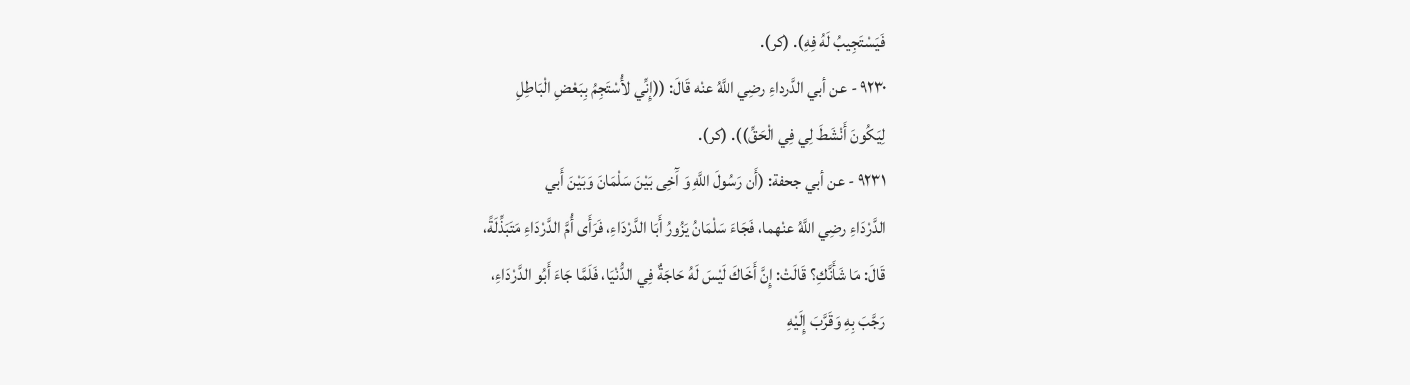فَيَسْتَجِيبُ لَهُ فِهِ). (کر).
٩٢٣٠ - عن أبي الدَّرداءِ رضِي اللَّهُ عنْه قَالَ: ((إِنِّي لأُسْتَجِمُ بِبَعْضِ الْبَاطِلِ
لِيَكُونَ أَنْشَطَ لِي فِي الْحَقِّ)). (كر).
٩٢٣١ - عن أبي جحفة: (أَن رَسُولَ اللَّهِ وَ آَخِى بَيْنَ سَلْمَانَ وَبَيْنَ أَبي
الدَّرْدَاءِ رضِي اللَّهُ عنْهما، فَجَاءَ سَلْمَانُ يَزُورُ أَبَا الدَّرْدَاءِ، فَرَأَى أُمَّ الدَّرْدَاءِ مَتَبَذِّلَةً،
قَالَ: مَا شَأَنَّكِ؟ قَالَتْ: إِنَّ أَخَاكَ لَيْسَ لَهُ حَاجَةٌ فِي الدُّنْيَا، فَلَمَّا جَاءَ أَبُو الدَّرْدَاءِ،
رَجَّبَ بِهِ وَقَرَّبَ إِلَيْهِ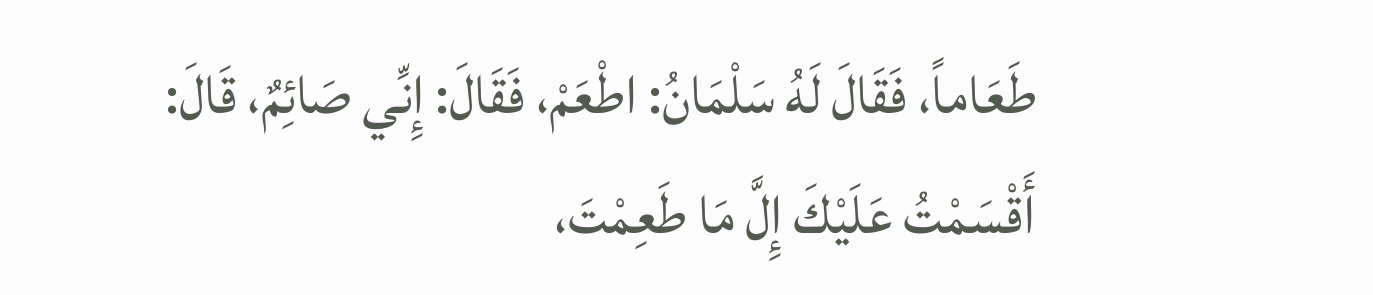طَعَاماً، فَقَالَ لَهُ سَلْمَانُ: اطْعَمْ، فَقَالَ: إِنِّي صَائِمٌ، قَالَ:
أَقْسَمْتُ عَلَيْكَ إِلَّ مَا طَعِمْتَ،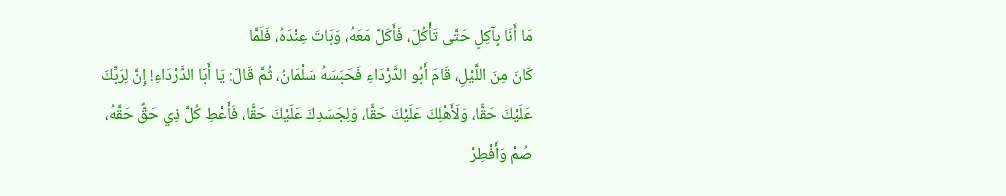مَا أَنَا بِآكِلٍ حَتَّى تَأْكُلَ، فَأَكَلّ مَعَهُ، وَبَاتَ عِنْدَهُ، فَلَمَّا
كَانَ مِنَ اللَّيْلِ، قَامَ أَبُو الدَّرْدَاءِ فَحَبَسَهُ سَلْمَانُ، ثُمَّ قَالَ: يَا أَبَا الدَّرْدَاءِ! إِنَّ لِرَبِّكَ
عَلَيْكَ حَقًّا، وَلَأَهْلِكَ عَلَيْكَ حَقًّا، وَلِجَسَدِكَ عَلَيْكَ حَقًّا، فَأَعْطِ كُلَّ ذِي حَقٌّ حَقَّهُ،
صُمْ وَأَفْطِرْ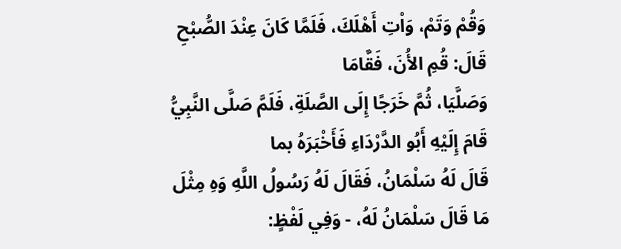وَقُمْ وَتَمْ، وَاْتِ أَهْلَكَ، فَلَمَّا كَانَ عِنْدَ الصُّبْحِ قَالَ: قُمِ الأُنَ، فَقَّامَا
وَصَلَّيَا، ثُمَّ خَرَجًا إِلَى الصَّلَةِ، فَلَمَّ صَلَّى النَّبِيُّ قَامَ إِلَيْهِ أَبُو الدَّرْدَاءِ فَأَخْبَرَهُ بما
قَالَ لَهُ سَلْمَانُ، فَقَالَ لَهُ رَسُولُ اللَّهِ وَهِ مِثْلَ مَا قَالَ سَلْمَانُ لَهُ، - وَفِي لَفْظٍ: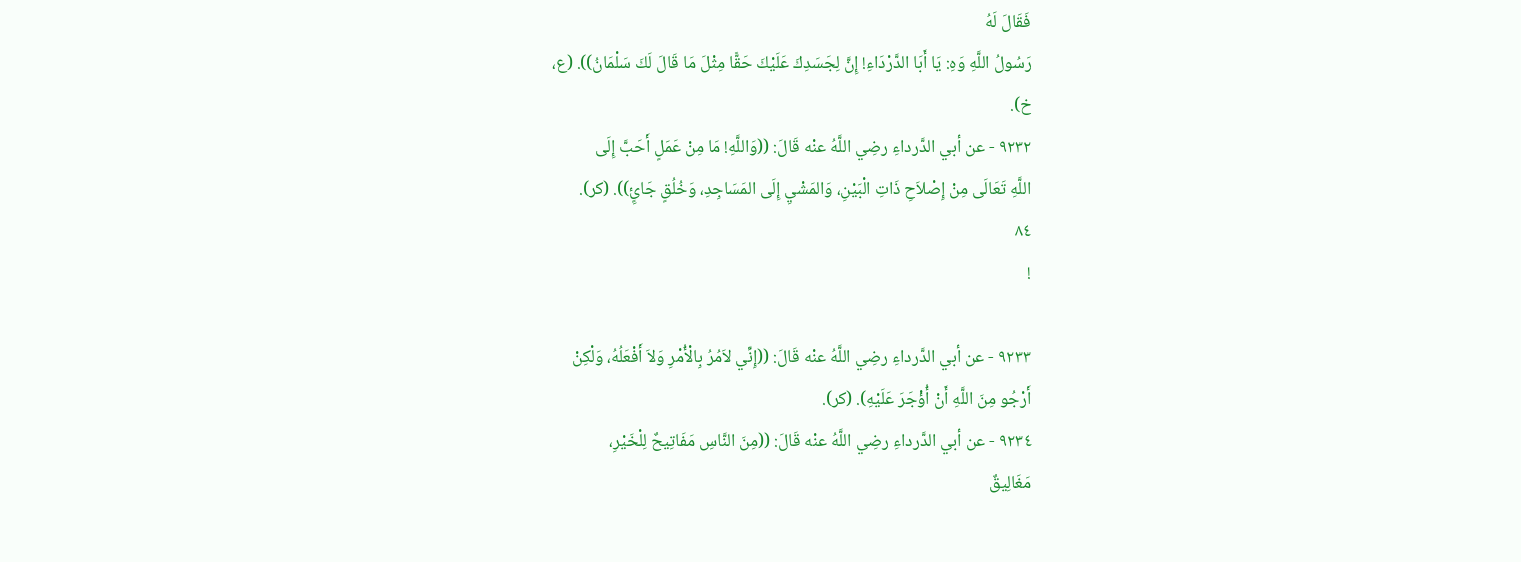فَقَالَ لَهُ
رَسُولُ اللَّهِ وَهِ: يَا أَبَا الدَّرْدَاءِ! إِنَّ لِجَسَدِكَ عَلَيْكَ حَقًّا مِثْلَ مَا قَالَ لَكَ سَلْمَانُ)). (ع،
خ).
٩٢٣٢ - عن أبي الدَّرداءِ رضِي اللَّهُ عنْه قَالَ: ((وَاللَّهِ! مَا مِنْ عَمَلٍ أَحَبَّ إِلَى
اللَّهِ تَعَالَى مِنْ إِصْلاَحِ ذَاتِ الْبَيْنِ، وَالمَشْيِ إِلَى المَسَاجِدِ، وَخُلُقٍ جَائٍِ)). (كر).
٨٤
!

٩٢٣٣ - عن أبي الدَّرداءِ رضِي اللَّهُ عنْه قَالَ: ((إِنِّي لاَمُرُ بِالْأُمْرِ وَلاَ أَفْعَلُهُ، وَلْكِنْ
أَرْجُو مِنَ اللَّهِ أَنْ أُؤْجَرَ عَلَيْهِ). (كر).
٩٢٣٤ - عن أبي الدَّرداءِ رضِي اللَّهُ عنْه قَالَ: ((مِنَ النَّاسِ مَفَاتِيحٌ لِلْخَيْرِ،
مَغَالِيقٌ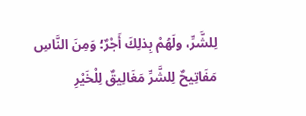لِلشَّرِّ، ولَهُمْ بِذلِكَ أَجْرٌ؛ وَمِنَ النَّاسِ مَفَاتِيحٌ لِلشَّرِّ مَغَالِيقٌ لِلْخَيْرِ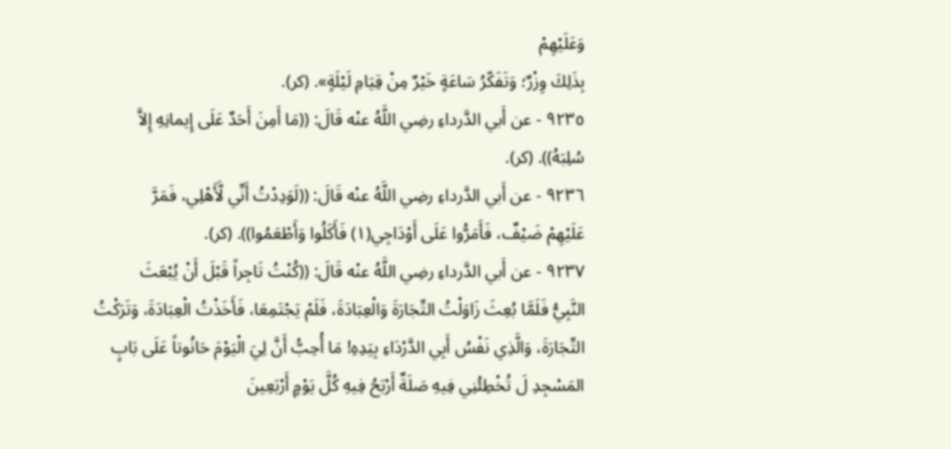وَعَلَيْهِمْ
بِذَلِكَ وِزْرٌ؛ وَتَفَكّرُ سَاعَةٍ خَيْرٌ مِنْ قِيَامِ لَيْلَةٍ». (كر).
٩٢٣٥ - عن أَبي الدَّرداءِ رضِي اللَّهُ عنْه قَالَ: ((مَا أَمِنَ أَحَدٌ عَلَى إِيمانِهِ إِلاَّ
سُلِبَهُ)). (كر).
٩٢٣٦ - عن أَبي الدَّرداءِ رضِي اللَّهُ عنْه قَالَ: ((لَوَدِدْتُ أَنِّي لَّأَهْلِي، فَمَرَّ
عَلَيْهِمْ ضَيْفٌ، فَأَمَرُّوا عَلَى أَوْدَاجِي(١) فَأَكَلُوا وَأَطْعَمُوا)). (كر).
٩٢٣٧ - عن أَبي الدَّرداءِ رضِي اللَّهُ عنْه قَالَ: ((كُنْتُ تَاجِراً قَبْلَ أَنْ يُبْعَثَ
النَّبِيُّ فَلَمَّا بُعِثَ زَاوَلْتُ التِّجَارَةَ وَالْعِبَادَةَ، فَلَمْ يَجْتَمِعَا، فَأَخَذْتُ الْعِبَادَةَ، وَتَرَكْتُ
التِّجَارَةَ، وَالَّذِي نَفْسُ أَبِي الدَّرْدَاءِ بِيَدِهِ! مَا أُحِبُّ أَنَّ لِيَ الْيَوْمَ حَانُوتاً عَلَى بَابٍ
المَسْجِدِ لَ تُخْطِئُنِي فِيهِ صَلَةٌ أَرْبَحُ فِيهِ كُلَّ يَوْمٍ أَرْبَعِينَ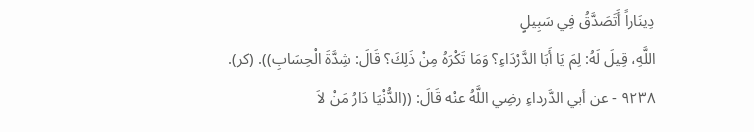دِينَاراً أَتَصَدَّقُ فِي سَبِيلٍ
اللَّهِ، قِيلَ لَهُ: لِمَ يَا أَبَا الدَّرْدَاءِ؟ وَمَا تَكْرَهُ مِنْ ذَلِكَ؟ قَالَ: شِدَّةَ الْحِسَابِ)). (كر).
٩٢٣٨ - عن أبي الدَّرداءِ رضِي اللَّهُ عنْه قَالَ: ((الدُّنْيَا دَارُ مَنْ لاَ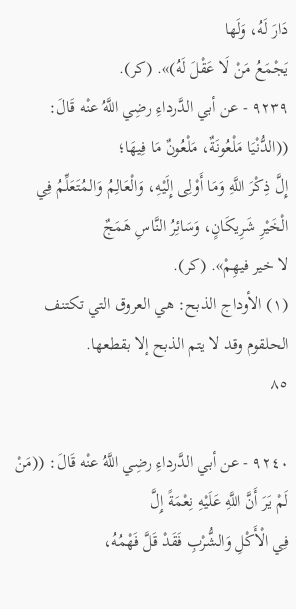دَارَ لَهُ، وَلَها
يَجْمَعُ مَنْ لَا عَقْلَ لَهُ)». (کر).
٩٢٣٩ - عن أبي الدَّرداءِ رضِي اللَّهُ عنْه قَالَ: ((الدُّنْيَا مَلْعُونَةٌ، مَلْعُونٌ مَا فِيهَا؛
إِلَّ ذِكْرَ اللَّهِ وَمَا أَوْلِى إِلَيْهِ، وَالْعَالِمُ وَالمُتَعَلِّمُ فِي الْخَيْرِ شَرِيكَانٍ، وَسَائِرُ النَّاسِ هَمَجٌ
لا خیر فیھِمْ». (کر).
(١) الأوداج الذبح: هي العروق التي تكتنف الحلقوم وقد لا يتم الذبح إلا بقطعها.
٨٥

٩٢٤٠ - عن أبي الدَّرداءِ رضِي اللَّهُ عنْه قَالَ: ((مَنْ لَمْ يَرَ أَنَّ اللَّهِ عَلَيْهِ نِعْمَةً إِلَّ
فِي الْأَكْلِ وَالشُّرْبِ فَقَدْ قَلَّ فَهْمُهُ،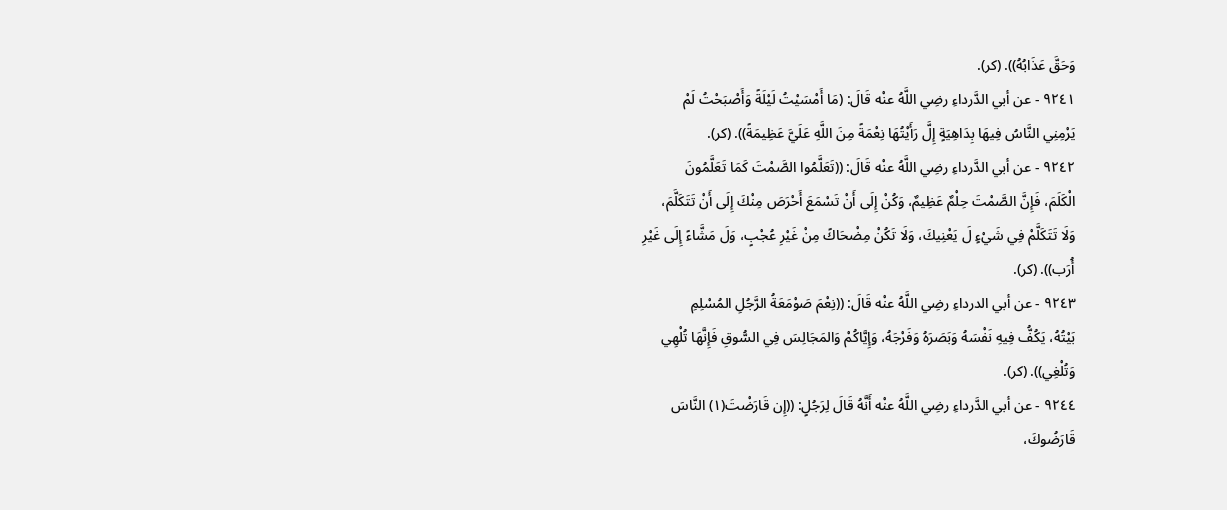وَحَقَّ عَذَابُهُ)). (كر).
٩٢٤١ - عن أبي الدَّرداءِ رضِي اللَّهُ عنْه قَالَ: (مَا أَمْسَيْتُ لَيْلَةً وَأَصْبَحْتُ لَمْ
يَرْمِنِي النَّاسُ فِيهَا بِدَاهِيَةٍ إِلَّ رَأَيْتُهَا نِعْمَةً مِنَ اللَّهِ عَلَيَّ عَظِيمَةً)). (كر).
٩٢٤٢ - عن أبي الدَّرداءِ رضِي اللَّهُ عنْه قَالَ: ((تَعَلَّمُوا الصَّمْتَ كَمَا تَعَلَّمُونَ
الْكَلَمَ، فَإِنَّ الصَّمْتَ حِلْمٌ عَظِيمٌ، وَكُنْ إِلَى أَنْ تَسْمَعَ أَحْرَصَ مِنْكَ إِلَى أَنْ تَتَكَلَّمَ،
وَلَا تَتَكَلَّمْ فِي شَيْءٍ لَ يَعْنِيكَ، وَلَا تَكُنْ مِضْحَاكً مِنْ غَيْرِ عُجْبٍ، وَلَ مَشَّاءً إِلَى غَيْرِ
أُرَب)). (کر).
٩٢٤٣ - عن أبي الدرداءِ رضِي اللَّهُ عنْه قَالَ: ((نِعْمَ صَوْمَعَةُ الرَّجُلِ المُسْلِمِ
بَيْتُهُ، يَكُفُّ فِيهِ نَفْسَهُ وَبَصَرَهُ وَفَرْجَهُ، وَإِيَّاكُمْ وَالمَجَالِسَ فِي السُّوقِ فَإِنَّهَا تُلْهِي
وَتُلْغِي)). (كر).
٩٢٤٤ - عن أبي الدَّرداءِ رضِي اللَّهُ عنْه أَنَّهُ قَالَ لِرَجُلٍ: ((إِن قَارَضْتَ(١) النَّاسَ
قَارَضُوكَ،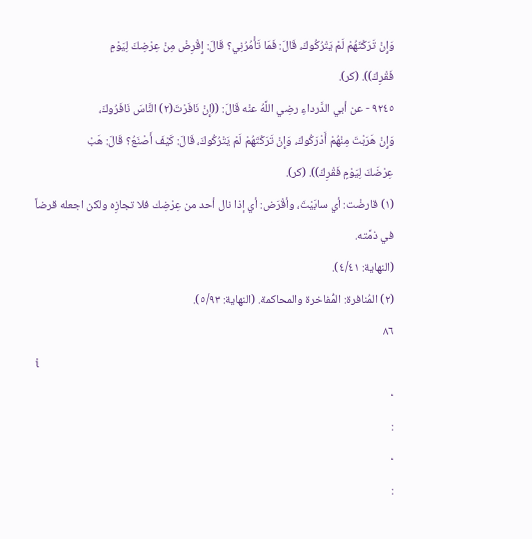وَإِنْ تَرَكْتَهُمْ لَمْ يَتْرُكُوكَ، قَالَ: فَمَا تَأْمُرُنِي؟ قَالَ: إِقْرِضْ مِنْ عِرْضِكَ لِيَوْمِ
فَقْرِكَ)). (كر).
٩٢٤٥ - عن أبي الدَّرداءِ رضِي اللَّهُ عنْه قَالَ: ((إِنْ نَافَرْتَ(٢) النَّاسَ نَافَرُوكَ،
وَإِنْ هَرَبْتَ مِنْهُمْ أَدْرَكُوكَ، وَإِنْ تَرَكْتَهُمْ لَمْ يَتْرُكُوكَ، قَالَ: كَيْفَ أَصْنَعُ؟ قَالَ: هَبْ
عِرْضَكَ لِيَوْمٍ فَقْرِكَ)). (كر).
(١) قارضْت: أي سابَيْتَ، وأقْرَض: أي إذا نال أحد من عِرْضِك فلا تجازِه ولكن اجعله قرضاً في ذمَّته.
(النهاية: ٤/٤١).
(٢) المُنافرة: المُّفاخرة والمحاكمة. (النهاية: ٥/٩٣).
٨٦
i
٠
:
٠
: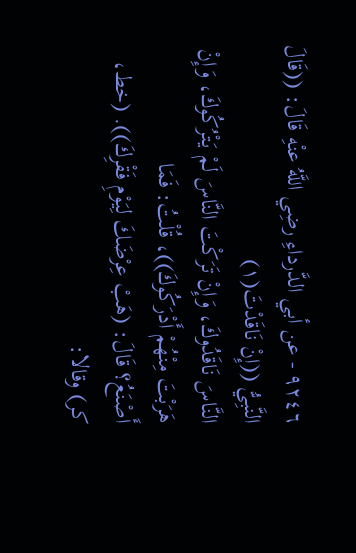٩٢٤٦ - عن أبي الدَّرداءِ رضِي اللَّهُ عنْهِ قَالَ: ((قَالَ النَّبِيُّ ((إِنْ نَاقَدْتَ(١)
النَّاسَ نَاقَدُوكَ، وَإِنْ تَرَكْتَ النَّاسَ لَمْ يَتْرُكُوكَ، وَإِنْ هَرَبْتَ مِنْهُمْ أَدْرَكُوكَ))، قُلْتُ: فَمَا
أَصْنَعُ؟ قَالَ: (هَبْ عِرْضَكَ لِيَوْمِ فَقْرِكَ)). (خط، كر) وقالا: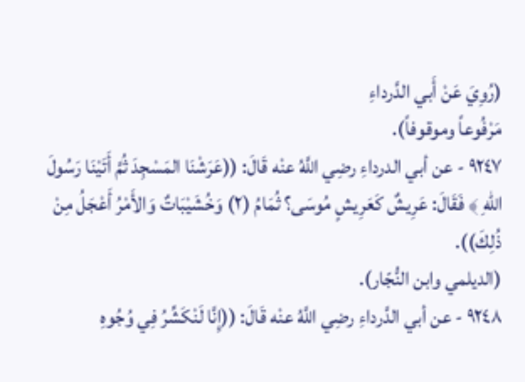(رُوِيَ عَنْ أَبي الدَّرداءِ
مَرْفُوعاً وموقوفاً).
٩٢٤٧ - عن أبي الدرداءِ رضِي اللَّهُ عنْه قَالَ: ((عَرَشْنَا المَسْجِدَ ثُمَّ أَتَيْنَا رَسُولَ
اللّهِ ﴾ فَقَالَ: عَرِيشٌ كَعَرِيشٍ مُوسَى؟ ثُمَامُ (٢) وَخُشَيْبَاتٌ وَالأَمْرُ أَعْجَلُ مِنْ ذُلِكَ)).
(الديلمي وابن النُّجّار).
٩٢٤٨ - عن أبي الدَّرداءِ رضِي اللَّهُ عنْه قَالَ: ((إِنَّا لَنْكَشِّرُ فِي وُجُوهِ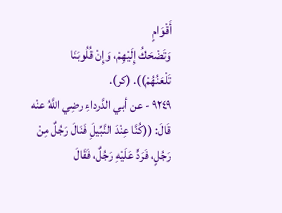أَقْوَامٍ
وَتَضْحَكُ إِلَيْهِمْ، وَإِنْ قُلُوبَنَا تَلْعَنُهُمْ)). (كر).
٩٢٤٩ - عن أبي الدَّرداءِ رضِي اللَّهُ عنْه قَالَ: ((كُنَّا عِنْدَ النَّبِّيلَِ فَنَالَ رَجُلٌ مِنْ
رَجُلٍ، فَرَدٍّ عَلَيْهِ رَجُلٌ، فَقَالَ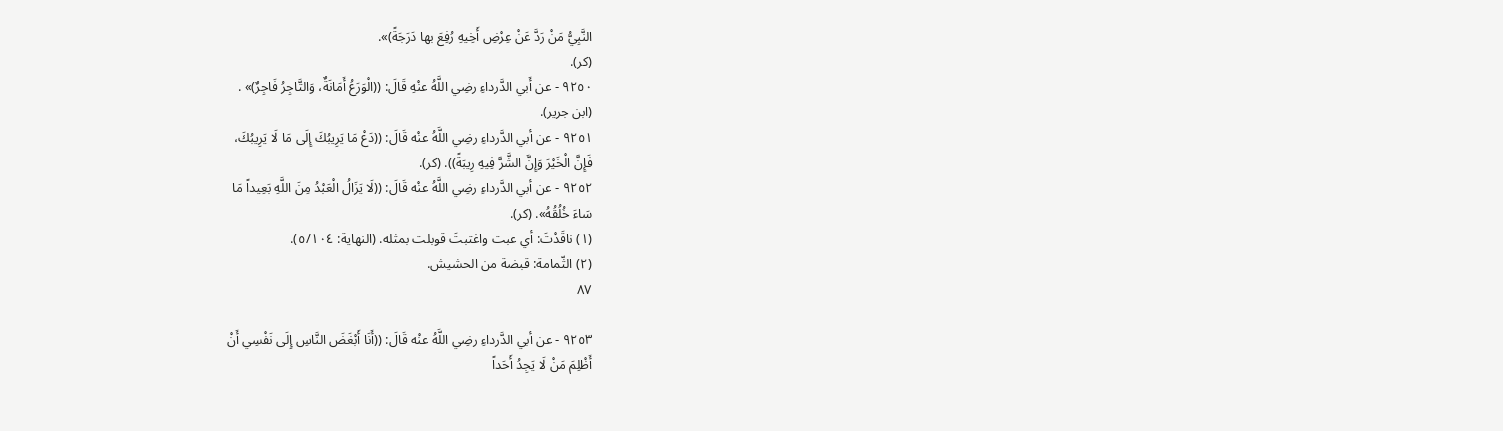النَّبِيُّ مَنْ رَدَّ عَنْ عِرْضِ أَخِيهِ رُفِعَ بها دَرَجَةً)».
(كر).
٩٢٥٠ - عن أَبي الدَّرداءِ رضِي اللَّهُ عنْهِ قَالَ: ((الْوَرَعُ أَمَانَةٌ، وَالتَّاجِرُ فَاجِرٌ)» .
(ابن جرير).
٩٢٥١ - عن أبي الدَّرداءِ رضِي اللَّهُ عنْه قَالَ: ((دَعْ مَا يَرِيبُكَ إِلَى مَا لَا يَرِيبُكَ،
فَإِنَّ الْخَيْرَ وَإِنَّ الشَّرَّ فِيهِ رِيبَةً)). (كر).
٩٢٥٢ - عن أبي الدَّرداءِ رضِي اللَّهُ عنْه قَالَ: ((لَا يَزَالُ الْعَبْدُ مِنَ اللَّهِ بَعِيداً مَا
سَاءَ خُلُقُهُ». (کر).
(١) ناقَدْتَ: أي عبت واغتبتَ قوبلت بمثله. (النهاية: ٥/١٠٤).
(٢) الثّمامة: قبضة من الحشيش.
٨٧

٩٢٥٣ - عن أبي الدَّرداءِ رضِي اللَّهُ عنْه قَالَ: ((أَنَا أَبْغَضَ النَّاسِ إِلَى نَفْسِي أَنْ
أَظْلِمَ مَنْ لَا يَجِدُ أَحَداً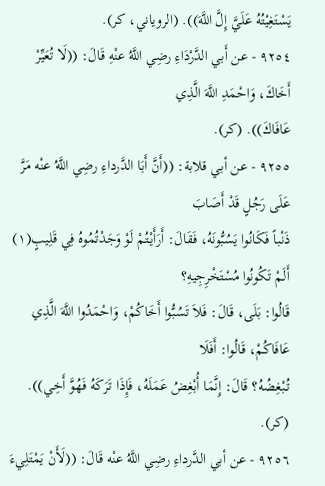يَسْتَغِيْتُهُ عَلَيَّ إِلَّ اللَّهَ)). (الروياني، كر).
٩٢٥٤ - عن أَبي الدَّرْدَاءِ رضِي اللَّهُ عنْهِ قَالَ: ((لَا تُعَيِّرْ أَخَاكَ، وَاحْمَدِ اللَّهَ الَّذِي
عَافَاكَ)). (كر).
٩٢٥٥ - عن أبي قلابة: ((أَنَّ أَبَا الدَّرداءِ رضِي اللَّهُ عنْه مَرَّ عَلَى رَجُلٍ قَدْ أَصَابَ
ذَنْباً فَكَانُوا يَسُبُّونَهُ، فَقَالَ: أَرَأَيْتُمْ لَوْ وَجَدْتُمُوهُ فِي قَلِيبٍ(١) أَلَمْ تَكُونُوا مُسْتَخْرِجِيهِ؟
قَالُوا: بَلَى، قَالَ: فَلاَ تَسُبُّوا أَخَاكُمْ، وَاحْمَدُوا اللَّهَ الَّذِي عَافَاكُمْ، قَالُوا: أَفَلَا
تُبْغِضُهُ؟ قَالَ: إِنَّمَا أُبْغِضُ عَمَلَهُ، فَإِذَا تَرَكَهُ فَهُوَّ أَخِي)). (كر).
٩٢٥٦ - عن أبي الدَّرداءِ رضِي اللَّهُ عنْه قَالَ: ((لَأَنْ يَمْتَلِيءَ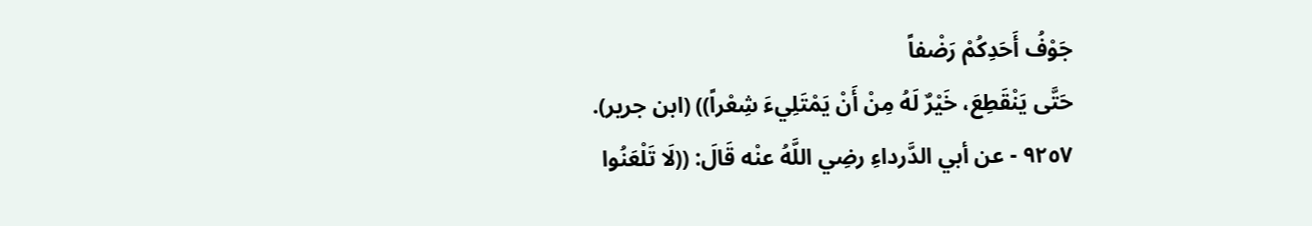جَوْفُ أَحَدِكُمْ رَضْفاً
حَتَّى يَنْقَطِعَ، خَيْرٌ لَهُ مِنْ أَنْ يَمْتَلِيءَ شِعْراً)) (ابن جرير).
٩٢٥٧ - عن أبي الدَّرداءِ رضِي اللَّهُ عنْه قَالَ: ((لَا تَلْعَنُوا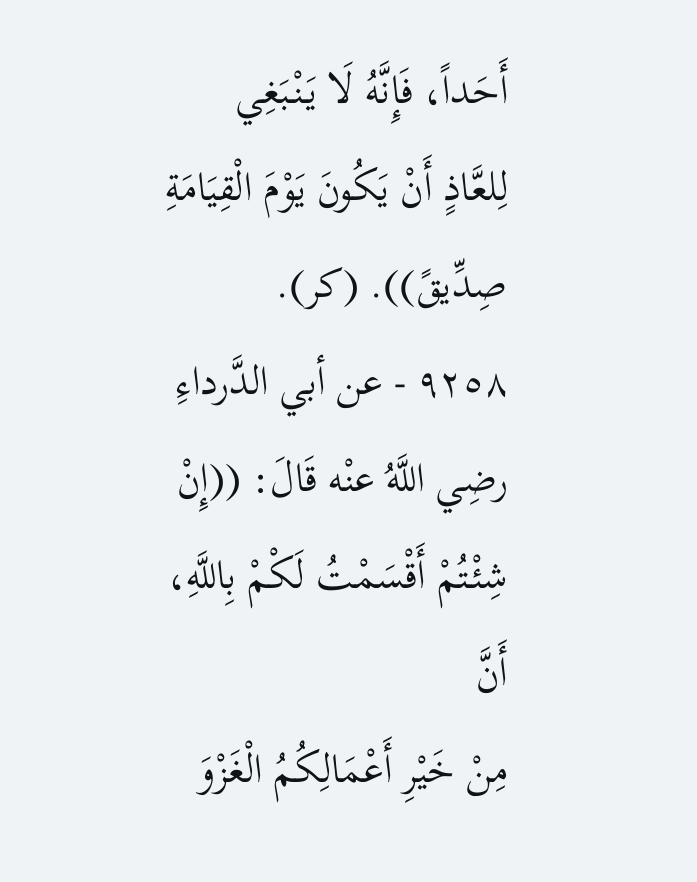أَحَداً، فَإِنَّهُ لَا يَنْبَغِي
لِلعَّاذٍ أَنْ يَكُونَ يَوْمَ الْقِيَامَةِ صِدِّيقً)). (كر).
٩٢٥٨ - عن أبي الدَّرداءِ رضِي اللَّهُ عنْه قَالَ: ((إِنْ شِئْتُمْ أَقْسَمْتُ لَكْمْ بِاللَّهِ، أَنَّ
مِنْ خَيْرِ أَعْمَالِكُمُ الْغَزْوَ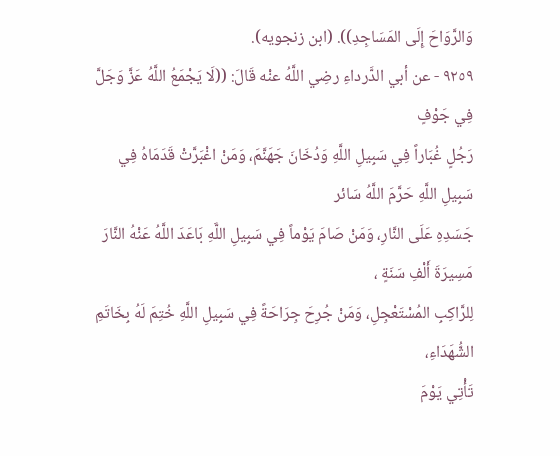وَالرَّوَاحَ إِلَى المَسَاجِدِ)). (ابن زنجويه).
٩٢٥٩ - عن أبي الدَّرداءِ رضِي اللَّهُ عنْه قَالَ: ((لَا يَجْمَعُ اللَّهُ عَزَّ وَجَلَّ فِي جَوْفٍ
رَجُلٍ غُبَاراً فِي سَبِيلِ اللَّهِ وَدُخَانَ جَهَنَّمَ، وَمَنْ اغْبَرَّتْ قَدَمَاهُ فِي سَبِيلِ اللَّهِ حَرَّمَ اللَّهُ سَائر
جَسَدِهِ عَلَى النَّارِ، وَمَنْ صَامَ يَوْماً فِي سَبِيلِ اللَّهِ بَاعَدَ اللَّهُ عَنْهُ النَّارَ مَسِيرَةَ أَلْفِ سَنَةٍ ،
لِلرَّاكِبِ المُسْتَعْجِلِ، وَمَنْ جُرِحَ جِرَاحَةً فِي سَبِيلِ اللَّهِ خُتِمَ لَهُ بِخَاتَمِ الشُّهَدَاءِ،
تَأْتِي يَوْمَ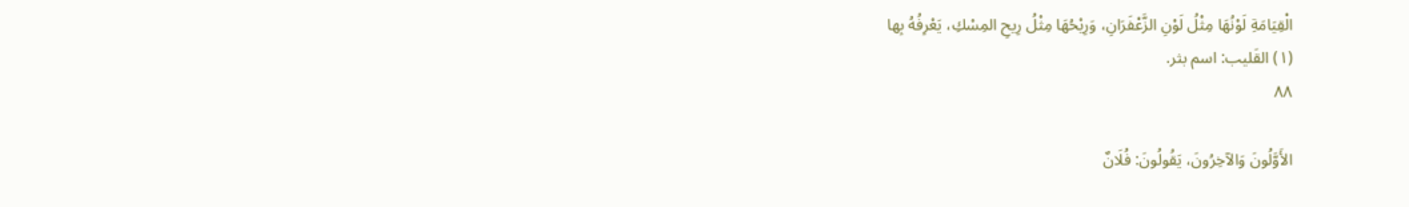الْقِيَامَةِ لَوْنُهَا مِثْلُ لَوْنِ الزَّعْفَرَانِ، وَرِيْحُهَا مِثْلُ رِيحِ المِسْكِ، يَعْرِفُهُ بِها
(١) القَليب: اسم بثر.
٨٨

الأَوَّلُونَ وَالآخِرُونَ، يَقُولُونَ: فُلَانٌ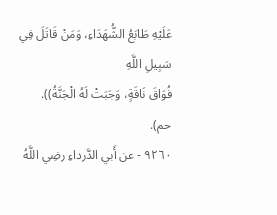عَلَيْهِ طَابَعُ الشُّهَدَاءِ، وَمَنْ قَاتَلَ فِي سَبِيلِ اللَّهِ
فُوَاقَ نَاقَةٍ، وَجَبَتْ لَهُ الْجَنَّةُ)). حم).
٩٢٦٠ - عن أَبي الدَّرداءِ رضِي اللَّهُ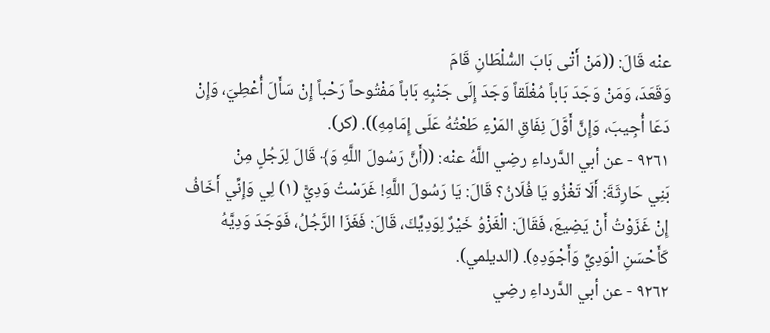عنْه قَالَ: ((مَنْ أَتْى بَابَ السُّلْطَانِ قَامَ
وَقَعَدَ، وَمَنْ وَجَدَ بَاباً مُغْلَقاً وَجَدَ إِلَى جَنْبِهِ بَاباً مَفْتُوحاً رَحْباً إِنْ سَأَلَ أُعْطِيَ، وَإِنْ
دَعَا أُجِيبَ، وَإِنَّ أَوَّلَ نِفَاقِ المَرْءِ طَعْتُهُ عَلَى إِمَامِهِ)). (كر).
٩٢٦١ - عن أبي الدَّرداءِ رضِي اللَّهُ عنْه: ((أَنَّ رَسُولَ اللَّهِ وَ﴾ قَالَ لِرَجُلٍ مِنْ
بَنِي حَارِثَةَ: أَلَا تَغْزُو يَا فُلَانُ؟ قَالَ: يَا رَسُولَ اللَّهِ! غَرَسْتُ وَدِيًّ (١) لِي وَإِنِّي أَخَافُ
إِنْ غَزَوْتُ أَنْ يَضِيعَ، فَقَالَ: الْغَزْوُ خَيْرٌ لِوَدِيِّكَ، قَالَ: فَغَزَا الرَّجُلُ، فَوَجَدَ وَدِيَّهُ
كَأَحْسَنِ الْوَدِيِّ وَأَجْوَدِهِ). (الديلمي).
٩٢٦٢ - عن أبي الدَّرداءِ رضِي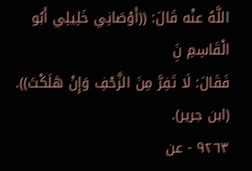اللَّهُ عنْه قَالَ: ((أَوْصَانِي خَلِيلِي أَبُو الْقَاسِمِ نَِ
فَقَالَ: لَا تَفِرَّ مِنَ الزَّحْفِ وَإِنْ هَلَكْتَ)). (ابن جرير).
٩٢٦٣ - عن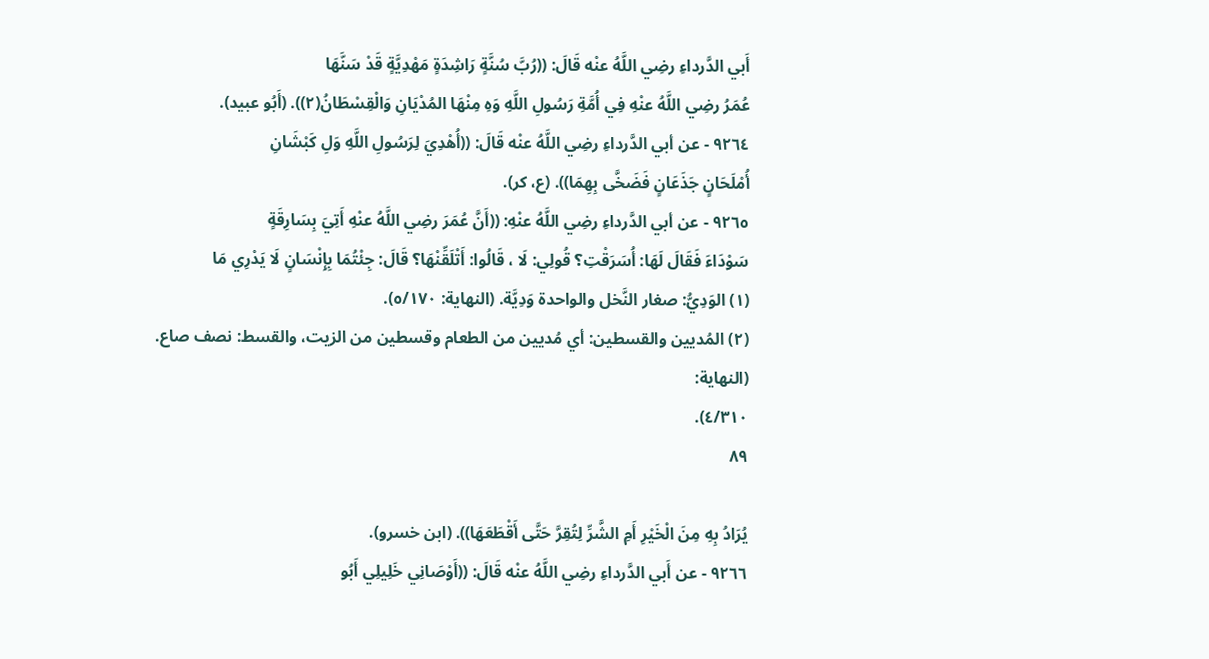أَبي الدَّرداءِ رضِي اللَّهُ عنْه قَالَ: ((رُبَّ سُنَّةٍ رَاشِدَةٍ مَهْدِيَّةٍ قَدْ سَنَّهَا
عُمَرُ رضِي اللَّهُ عنْهِ فِي أُمَّةِ رَسُولِ اللَّهِ وَهِ مِنْهَا المُدْيَانِ وَالْقِسْطَانُ(٢)). (أَبُو عبيد).
٩٢٦٤ - عن أبي الدَّرداءِ رضِي اللَّهُ عنْه قَالَ: ((أُهْدِيَ لِرَسُولِ اللَّهِ وَلِ كَبْشَانِ
أُمْلَحَانٍ جَذَعَانٍ فَضَخَّی بِهِمَا)). (ع، کر).
٩٢٦٥ - عن أبي الدَّرداءِ رضِي اللَّهُ عنْهِ: ((أَنَّ عُمَرَ رضِي اللَّهُ عنْهِ أَتِيَ بِسَارِقَةٍ
سَوْدَاءَ فَقَالَ لَهَا: أُسَرَقْتِ؟ قُولِي: لَا ، قَالُوا: أَتْلَقِّنْهَا؟ قَالَ: جِئْتُمَا بِإِنْسَانٍ لَا يَدْرِي مَا
(١) الوَدِيُّ: صغار النَّخل والواحدة وَدِيَّة. (النهاية: ٥/١٧٠).
(٢) المُديين والقسطين: أي مُديين من الطعام وقسطين من الزيت، والقسط: نصف صاع. (النهاية:
٤/٣١٠).
٨٩

يُرَادُ بِهِ مِنَ الْخَيْرِ أَمِ الشَّرِّ لِتُقِرَّ حَتَّى أَقْطَعَهَا)). (ابن خسرو).
٩٢٦٦ - عن أَبي الدَّرداءِ رضِي اللَّهُ عنْه قَالَ: ((أَوْصَانِي خَلِيلِي أَبُو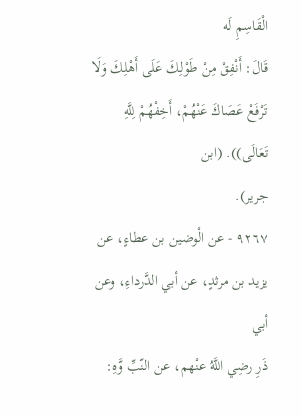الْقَاسِمِ لَه
قَالَ: أَنْفِقْ مِنْ طَوْلِكَ عَلَى أَهْلِكَ وَلَا تَرْفَعْ عَصَاكَ عَنْهُمْ، أَخِفْهُمْ لِلَّهِ تَعَالَى)). (ابن
جرير).
٩٢٦٧ - عن الْوضين بن عطاءٍ، عن يزيد بن مرثدٍ، عن أبي الدَّرداءِ، وعن أبي
ذَرِ رضِي اللَّهُ عنْهم، عن النّبِّ وَّهِ: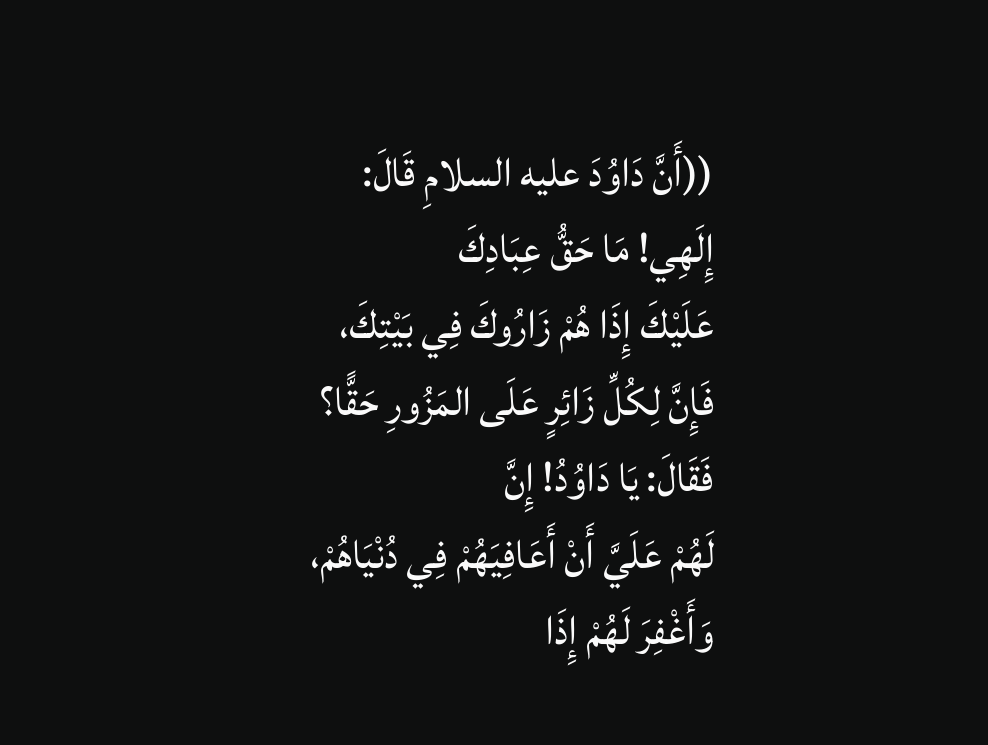((أَنَّ دَاوُدَ عليه السلامِ قَالَ: إِلَهِي! مَا حَقُّ عِبَادِكَ
عَلَيْكَ إِذَا هُمْ زَارُوكَ فِي بَيْتِكَ، فَإِنَّ لِكُلِّ زَائِرٍ عَلَى المَزُورِ حَقًّا؟ فَقَالَ: يَا دَاوُدُ! إِنَّ
لَهُمْ عَلَيَّ أَنْ أَعَافِيَهُمْ فِي دُنْيَاهُمْ، وَأَغْفِرَ لَهُمْ إِذَا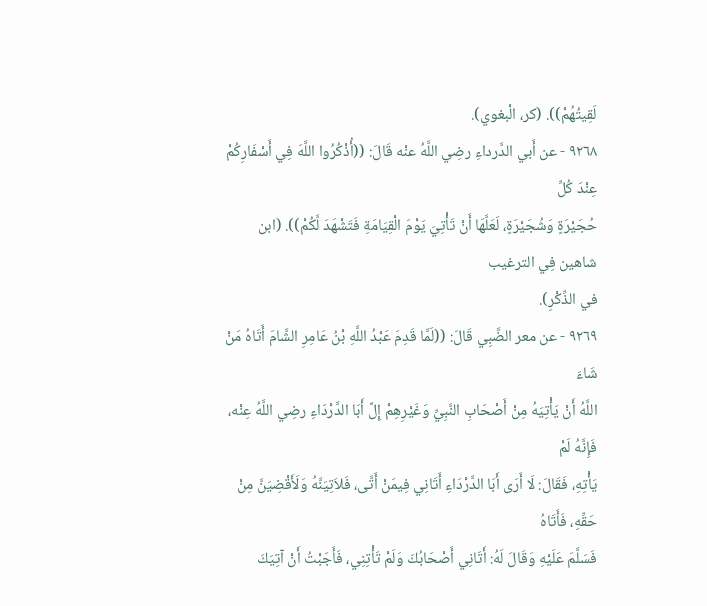لَقِيتُهُمْ)). (كر، الْبغوي).
٩٢٦٨ - عن أَبي الدَّرداءِ رضِي اللَّهُ عنْه قَالَ: ((أُذْكُرُوا اللَّهَ فِي أَسْفَارِكُمْ عِنْدَ كُلِّ
حُجَيْرَةٍ وَشُجَيْرَةٍ، لَعَلَّهَا أَنْ تَأْتِيَ يَوْمَ الْقِيَامَةِ فَتَشْهَدَ لَّكُمْ)). (ابن شاهين فِي الترغيب
في الذِّكْرِ).
٩٢٦٩ - عن معر الضَّبِي قَالَ: ((لَمَّا قَدِمَ عَبْدُ اللَّهِ بْنُ عَامِرِ الشَّامَ أَتَاهُ مَنْ شَاءَ
اللَّهُ أَنْ يَأْتِيَهُ مِنْ أَصْحَابِ النَّبِيِّ وَغَيْرِهِمْ إِلَّ أَبَا الدَّرْدَاءِ رضِي اللَّهُ عِنْه، فَإِنَّهُ لَمْ
يَأْتِهِ، فَقَالَ: لَا أَرَى أَبَا الدَّرْدَاءِ أَتَانِي فِيمَنْ أَتَّى، فَلاَتِيَنَّهُ وَلَأَقْضِيَنَّ مِنْ حَقِّهِ، فَأَتَاهُ
فَسَلَّمَ عَلَيْهِ وَقَالَ لَهُ: أَتَانِي أَصْحَابُكَ وَلَمْ تَأْتِنِي، فَأَجَبْتُ أَنْ آتِيَكَ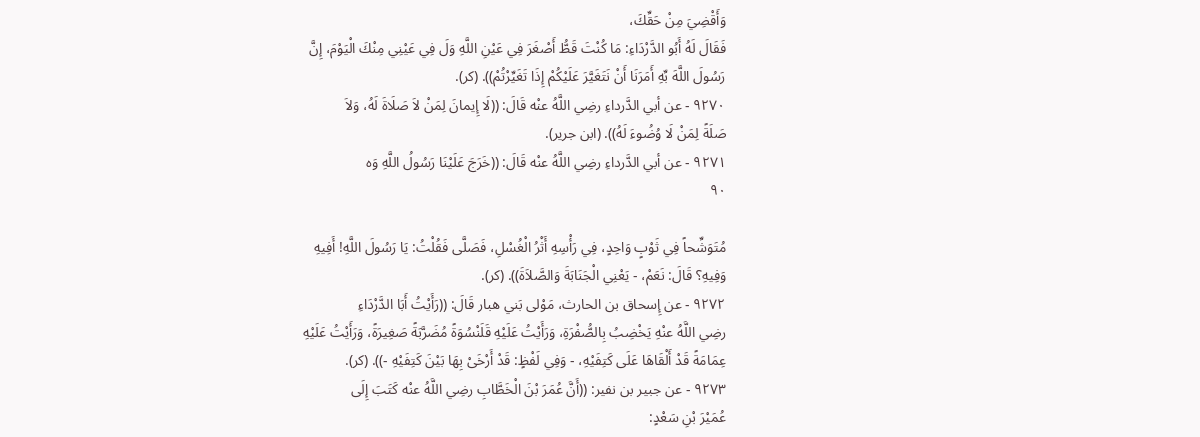وَأَقْضِيَ مِنْ حَقِّكَ،
فَقَالَ لَهُ أَبُو الدَّرْدَاءِ: مَا كُنْتَ قَطُّ أَصْغَرَ فِي عَيْنِ اللَّهِ وَلَ فِي عَيْنِي مِنْكَ الْيَوْمَ، إِنَّ
رَسُولَ اللَّهَ بِّهِ أَمَرَنَا أَنْ نَتَغَيَّرَ عَلَيْكُمْ إِذَا تَغَيِّرْتُمْ)). (كر).
٩٢٧٠ - عن أبي الدَّرداءِ رضِي اللَّهُ عنْه قَالَ: ((لَا إِيمانَ لِمَنْ لاَ صَلَاةَ لَهُ، وَلاَ
صَلَةً لِمَنْ لَا وُضُوءَ لَهُ)). (ابن جرير).
٩٢٧١ - عن أبي الدَّرداءِ رضِي اللَّهُ عنْه قَالَ: ((خَرَجَ عَلَيْنَا رَسُولُ اللَّهِ وَه
٩٠

مُتَوَشِّحاً فِي ثَوْبٍ وَاحِدٍ، فِي رَأْسِهِ أَثْرُ الْغُسْلِ، فَصَلَّى فَقُلْتُ: يَا رَسُولَ اللَّهِ! أَفِيهِ
وَفِيهِ؟ قَالَ: نَعَمْ، - يَعْنِي الْجَنَابَةَ وَالصَّلاَةَ)). (كر).
٩٢٧٢ - عن إِسحاق بن الحارث، مَوْلى بَني هبار قَالَ: ((رَأَيْتُ أَبَا الدَّرْدَاءِ
رضِي اللَّهُ عنْهِ يَخْضِبُ بِالصُّفْرَةِ، وَرَأَيْتُ عَلَيْهِ قَلَنْسُوَةً مُضَرَّبَةً صَغِيرَةً، وَرَأَيْتُ عَلَيْهِ
عِمَامَةً قَدْ أَلْقَاهَا عَلَى كَتِفَيْهِ، - وَفِي لَفْظٍ: قَدْ أَرْخَىْ بِهَا بَيْنَ كَتِفَيْهِ -)). (كر).
٩٢٧٣ - عن جبير بن نفير: ((أَنَّ عُمَرَ بْنَ الْخَطَّابِ رضِي اللَّهُ عنْه كَتَبَ إِلَى
عُمَيْرَ بْنِ سَعْدٍ: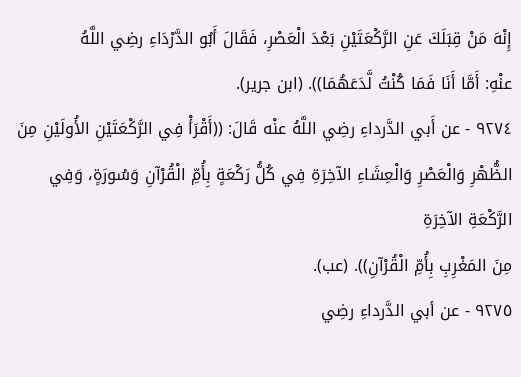إِنْهَ مَنْ قِبَلَكَ عَنِ الرَّكْعَتَيْنِ بَعْدَ الْعَصْرِ، فَقَالَ أَبُو الدَّرْدَاءِ رضِي اللَّهُ
عنْهِ: أَمَّا أَنَا فَمَا كُنْتُ لَّدَعَهُمَا)). (ابن جرير).
٩٢٧٤ - عن أَبي الدَّرداءِ رضِي اللَّهُ عنْه قَالَ: ((أَقْرَأْ فِي الرَّكْعَتَيْنِ الأُولَيْنِ مِنَ
الظُّهْرِ وَالْعَصْرِ وَالْعِشَاءِ الآخِرَةِ فِي كُلُّ رَكْعَةٍ بِأُمِّ الْقُرْآنِ وَسُورَةٍ، وَفِي الرَّكْعَةِ الآخِرَةِ
مِنَ المَغْرِبِ بِأُمِّ الْقُرْآنِ)). (عب).
٩٢٧٥ - عن أبي الدَّرداءِ رضِي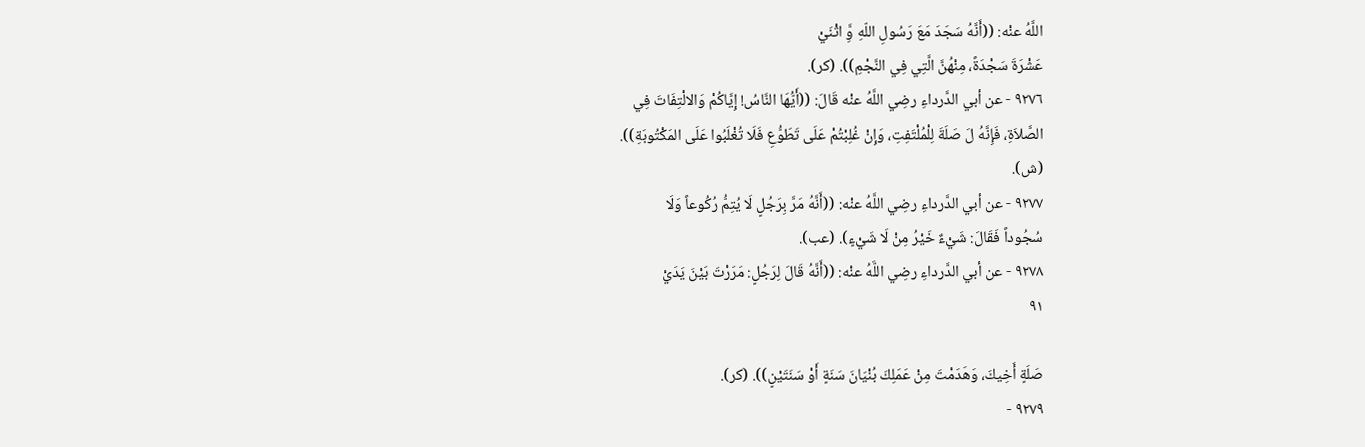اللَّهُ عنْه: ((أَنَّهُ سَجَدَ مَعَ رَسُولِ اللّهِ وَِّ اثْنَيْ
عَشْرَةَ سَجْدَةً، مِنْهُنَّ الَّتِي فِي النَّجْمِ)). (كر).
٩٢٧٦ - عن أبي الدَّرداءِ رضِي اللَّهُ عنْه قَالَ: ((أَيُّهَا النَّاسُ! إِيَّاكُمْ وَالالْتِفَاتَ فِي
الصَّلاَةِ، فَإِنَّهُ لَ صَلَةَ لِلْمُلْتَفِتِ، وَإِنْ غُلِبْتُمْ عَلَى تَطَوُّعِ فَلَا تُغْلَبُوا عَلَى المَكْتُوبَةِ)).
(ش).
٩٢٧٧ - عن أبي الدَّرداءِ رضِي اللَّهُ عنْه: ((أَنَّهُ مَرَّ بِرَجُلٍ لَا يُتِمُّ رُكُوعاً وَلَا
سُجُوداً فَقَالَ: شَيْءٌ خَيْرُ مِنْ لَا شَيْءٍ). (عب).
٩٢٧٨ - عن أبي الدَّرداءِ رضِي اللَّهُ عنْه: ((أَنَّهُ قَالَ لِرَجُلٍ: مَرَرْتَ بَيْنَ يَدَيْ
٩١

صَلَةٍ أَخِيكَ، وَهَدَمْتَ مِنْ عَمَلِكَ بُنْيَانَ سَنَةٍ أَوْ سَنَتَيْنٍ)). (كر).
٩٢٧٩ -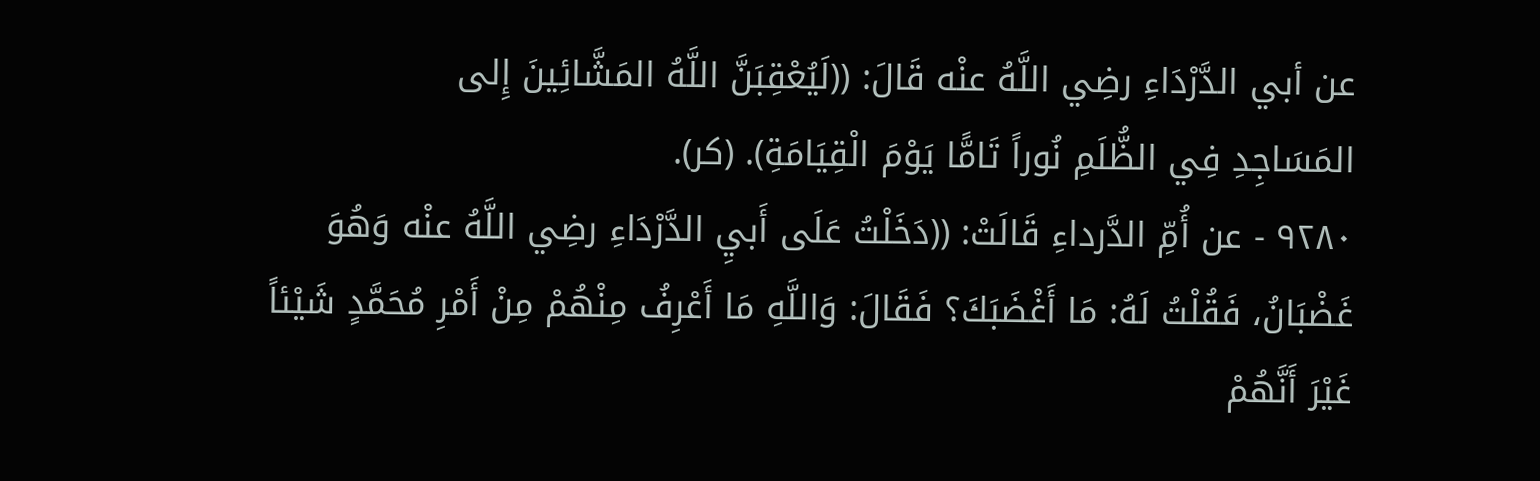عن أبي الدَّرْدَاءِ رضِي اللَّهُ عنْه قَالَ: ((لَيُعْقِبَنَّ اللَّهُ المَشَّائِينَ إِلى
المَسَاجِدِ فِي الظُّلَمِ نُوراً تَامًّا يَوْمَ الْقِيَامَةِ). (كر).
٩٢٨٠ - عن أُمِّ الدَّرداءِ قَالَتْ: ((دَخَلْتُ عَلَى أَبيِ الدَّرْدَاءِ رضِي اللَّهُ عنْه وَهُوَ
غَضْبَانُ، فَقُلْتُ لَهُ: مَا أَغْضَبَكَ؟ فَقَالَ: وَاللَّهِ مَا أَعْرِفُ مِنْهُمْ مِنْ أَمْرِ مُحَمَّدٍ شَيْئاً
غَيْرَ أَنَّهُمْ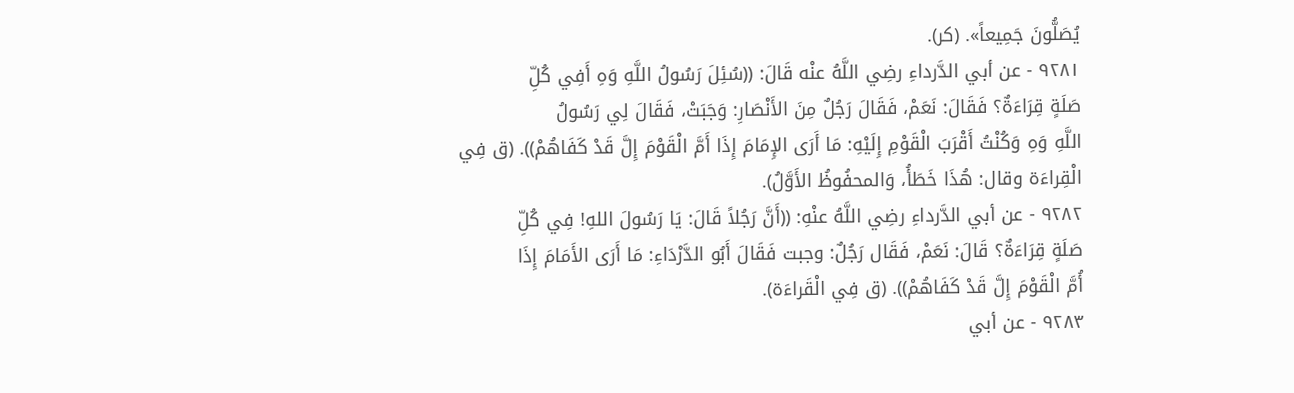يُصَلُّونَ جَمِيعاً». (كر).
٩٢٨١ - عن أبي الدَّرداءِ رضِي اللَّهُ عنْه قَالَ: ((سُئِلَ رَسُولُ اللَّهِ وَهِ أَفِي كُلِّ
صَلَةٍ قِرَاءَةٌ؟ فَقَالَ: نَعَمْ، فَقَالَ رَجُلٌ مِنَ الأَنْصَارِ: وَجَبَتْ، فَقَالَ لِي رَسُولُ
اللَّهِ وَهِ وَكُنْتُ أَقْرَبَ الْقَوْمِ إِلَيْهِ: مَا أَرَى الإِمَامَ إِذَا أَمَّ الْقَوْمَ إِلَّ قَدْ كَفَاهُمْ)). (ق فِي
الْقِراءَة وقال: هُذَا خَطَأُ، وَالمحفُوظُ الأَوَّلُ).
٩٢٨٢ - عن أبي الدَّرداءِ رضِي اللَّهُ عنْهِ: ((أَنَّ رَجُلاً قَالَ: يَا رَسُولَ اللهِ! فِي كُلِّ
صَلَةٍ قِرَاءَةٌ؟ قَالَ: نَعَمْ، فَقَال رَجُلٌ: وجبت فَقَالَ أَبُو الدَّرْدَاءِ: مَا أَرَى الأَمَامَ إِذَا
أُمَّ الْقَوْمَ إِلَّ قَدْ كَفَاهُمْ)). (ق فِي الْقَراءَة).
٩٢٨٣ - عن أبي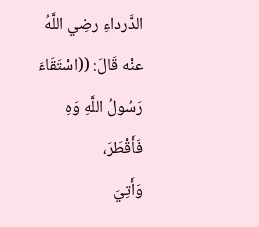الدَّرداءِ رضِي اللَّهُ عنْه قَالَ: ((اسْتَقَاءَ رَسُولُ اللَّهِ وَهِ فَأَقْطَرَ،
وَأَتِيَ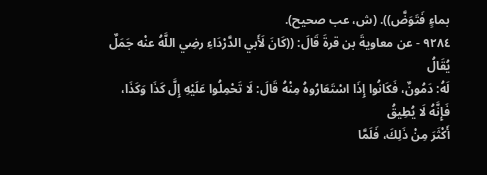بماءٍ فَتَوَضَّ)). (ش، عب صحيح).
٩٢٨٤ - عن معاويةَ بن قرةَ قَالَ: ((كَانَ لَأَبي الدَّرْدَاءِ رضِي اللَّهُ عنْه جَمَلٌ يُقَالُ
لَهُ: دَمُونٌ، فَكَانُوا إِذَا اسْتَعَارُوهُ مِنْهُ قَالَ: لَا تَحْمِلُوا عَلَيْهِ إِلَّ كَذَا وَكَذَا، فَإِنَّهُ لَا يُطِيقُ
أَكْثَرَ مِنْ ذَلِكَ، فَلَمَّا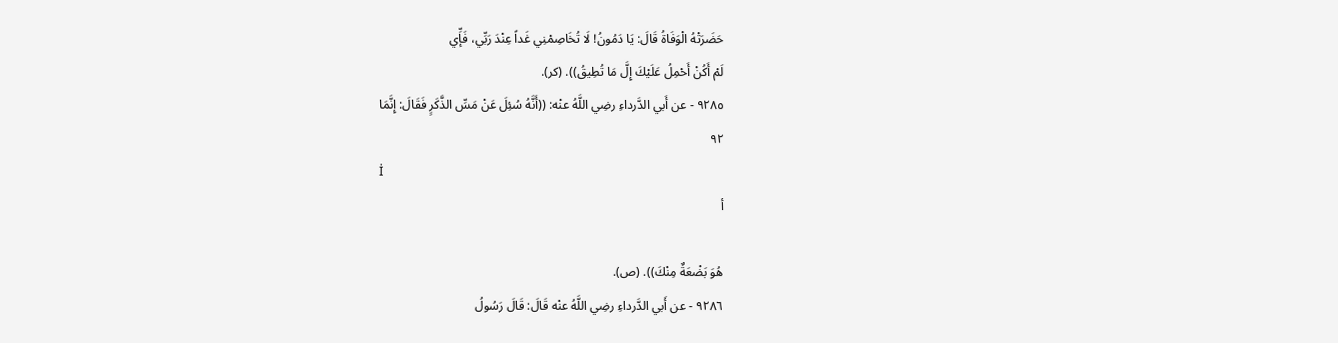حَضَرَتْهُ الْوَفَاةُ قَالَ: يَا دَمُونُ! لَا تُخَاصِمْنِي غَداً عِنْدَ رَبِّي، فَإِّي
لَمْ أَكُنْ أَحْمِلُ عَلَيْكَ إِلَّ مَا تُطِيقُ)). (كر).
٩٢٨٥ - عن أَبي الدَّرداءِ رضِي اللَّهُ عنْه: ((أَنَّهُ سُئِلَ عَنْ مَسِّ الذَّكَرٍ فَقَالَ: إِنَّمَا
٩٢
İ
أ

هُوَ بَضْعَةٌ مِنْكَ)). (ص).
٩٢٨٦ - عن أَبي الدَّرداءِ رضِي اللَّهُ عنْه قَالَ: قَالَ رَسُولُ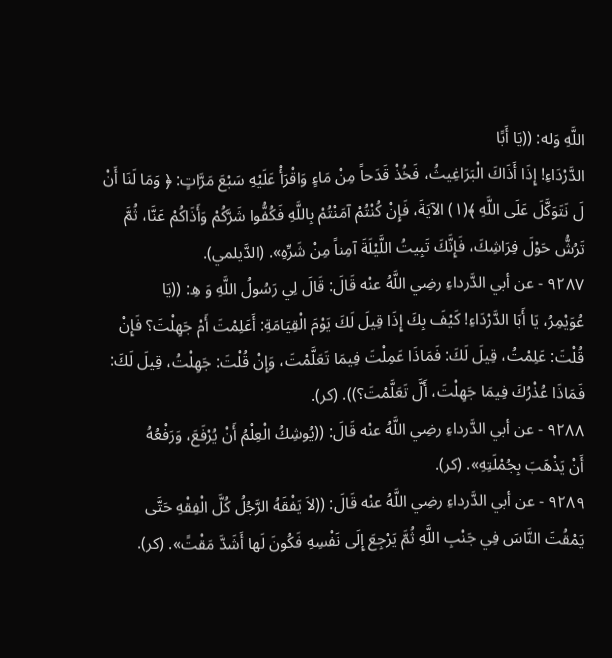اللَّهِ وَله: ((يَا أَبًا
الدَّرْدَاءِ! إِذَا أَذَاكَ الْبَرَاغِيثُ، فَخُذْ قَدَحاً مِنْ مَاءٍ وَاقْرَأْ عَلَيْهِ سَبْعَ مَرَّاتٍ: ﴿ وَمَا لَنَا أَنْ
لَ نَتَوَكَّلَ عَلَى اللَّهِ ﴾(١) الآيَةَ، فَإِنْ كُنْتُمْ آمَنْتُمْ بِاللَّهِ فَكُفُّوا شَرَّكُمْ وَأَذَاكُمْ عَنَّا، ثُمَّ
تَرُشُّ حَوْلَ فِرَاشِكَ، فَإِنَّكَ تَبِيتُ اللَّيْلَةَ آمِناً مِنْ شَرِّهِ». (الدَّيلمي).
٩٢٨٧ - عن أبي الدَّرداءِ رضِي اللَّهُ عنْه قَالَ: قَالَ لِي رَسُولُ اللَّهِ وَ هِ: ((يَا
عُوَيْمِرُ، يَا أَبَا الدَّرْدَاءِ! كَيْفَ بِكَ إِذَا قِيلَ لَكَ يَوْمَ الْقِيَامَةِ: أَعَلِمْتَ أَمْ جَهِلْتَ؟ فَإِنْ
قُلْتَ: عَلِمْتُ، قِيلَ لَكَ: فَمَاذَا عَمِلْتَ فِيمَا تَعَلَّمْتَ، وَإِنْ قُلْتَ: جَهِلْتُ، قِيلَ لَكَ:
فَمَاذَا عُذْرُكَ فِيمَا جَهِلْتَ، أَلَّ تَعَلَّمْتَ؟)). (كر).
٩٢٨٨ - عن أبي الدَّرداءِ رضِي اللَّهُ عنْه قَالَ: ((يُوشِكُ الْعِلْمُ أَنْ يُرْفَعَ، وَرَفْعُهُ
أَنْ يَذْهَبَ بِجُمْلَتِهِ». (كر).
٩٢٨٩ - عن أبي الدَّرداءِ رضِي اللَّهُ عنْه قَالَ: ((لاَ يَفْقَهُ الرَّجُلُ كُلَّ الْفِقْهِ حَتَّى
يَمْقُتَ النَّاسَ فِي جَنْبِ اللَّهِ ثُمَّ يَرْجِعَ إِلَى نَفْسِهِ فَكُونَ لَها أَشَدَّ مَقْتً». (كر).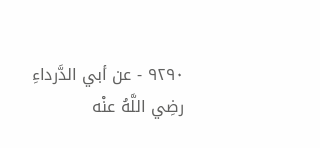٩٢٩٠ - عن أبي الدَّرداءِ رضِي اللَّهُ عنْه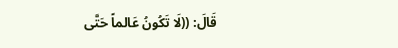قَالَ: ((لَا تَكُونُ عَالماً حَتَّى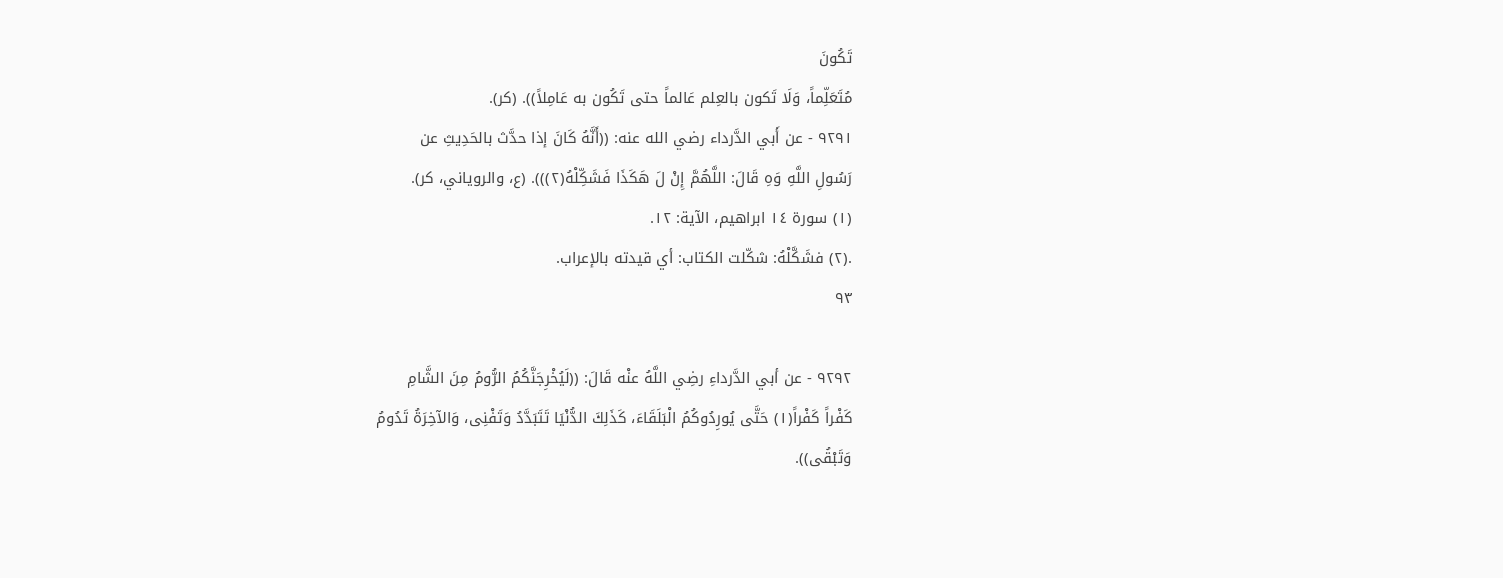تَكُونَ
مُتَعَلِّماً، وَلَا تَكون بالعِلم عَالماً حتى تَكُون به عَامِلاً)). (كر).
٩٢٩١ - عن أَبي الدَّرداء رضي الله عنه: ((أَنَّهُ كَانَ إذا حدَّث بالحَدِيثِ عن
رَسُولِ اللَّهِ وَهِ قَالَ: اللَّهُمَّ إِنْ لَ هَكَذَا فَشَكِّلْهُ(٢))). (ع، والروياني، كر).
(١) سورة ١٤ ابراهيم، الآية: ١٢.
.(٢) فشَكَّلْهُ: شكّلت الكتاب: أي قيدته بالإعراب.
٩٣

٩٢٩٢ - عن أبي الدَّرداءِ رضِي اللَّهُ عنْه قَالَ: ((لَيُخْرِجَنَّكُمُ الرُّومُ مِنَ الشَّامِ
كَفْراً كَفْراً(١) حَتَّى يُورِدُوكُمُ الْبَلَقَاءَ، كَذَلِكَ الدُّنْيَا تَتَبَدَّدُ وَتَفْنِى، وَالآخِرَةُ تَدُومُ
وَتَبْقُی)).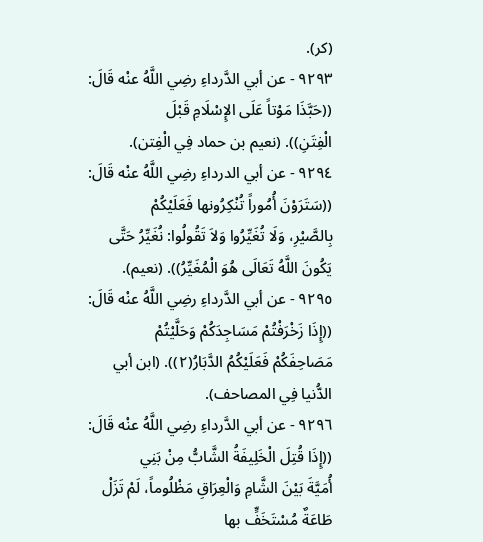(كر).
٩٢٩٣ - عن أبي الدَّرداءِ رضِي اللَّهُ عنْه قَالَ: ((حَبَّذَا مَوْتاً عَلَى الإِسْلَامِ قَبْلَ
الْفِتَنِ)). (نعيم بن حماد فِي الْفِتن).
٩٢٩٤ - عن أبي الدرداءِ رضِي اللَّهُ عنْه قَالَ: ((سَتَرَوْنَ أُمُوراً تُنْكِرُونها فَعَلَيْكُمْ
بِالصَّيْرِ، وَلَا تُغَيِّرُوا وَلاَ تَقُولُوا: نُغَيِّرُ حَتَّى يَكُونَ اللَّهُ تَعَالَى هُوَ الْمُغَيِّرُ)). (نعيم).
٩٢٩٥ - عن أبي الدَّرداءِ رضِي اللَّهُ عنْه قَالَ: ((إِذَا زَخْرَفْتُمْ مَسَاجِدَكُمْ وَحَلَّيْتُمْ
مَصَاحِفَكُمْ فَعَلَيْكُمُ الدَّبَارُ(٢)). (ابن أبي الدُّنيا فِي المصاحف).
٩٢٩٦ - عن أبي الدَّرداءِ رضِي اللَّهُ عنْه قَالَ: ((إِذَا قُتِلَ الْخَلِيفَةُ الشَّابُّ مِنْ بَنِي
أُمَيَّةَ بَيْنَ الشَّامِ وَالْعِرَاقِ مَظْلُوماً، لَمْ تَزَلْ طَاعَةٌ مُسْتَخَفٍّ بها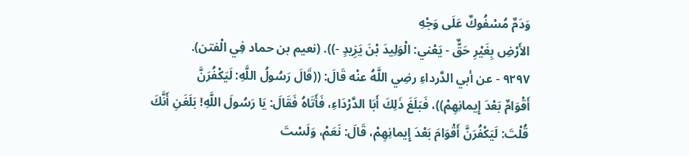وَدَمٌ مُسْفُوكٌ عَلَى وَجْهِ
الأَرْضِ بِغَيْرِ حَقٌّ - يَعْني: الْوَلِيدَ بْنَ يَزِيدٍ -)). (نعيم بن حماد فِي الْفتن).
٩٢٩٧ - عن أبي الدَّرداءِ رضِي اللَّهُ عنْه قَالَ: ((قَالَ رَسُولُ اللَّهِ: لَيَكْفُرَنَّ
أَقْوَامٌ بَعْدَ إِيمانِهِمْ))، فَبَلَغَ ذَلِكَ أَبَا الدَّرْدَاءِ، فَأَتَاهُ فَقَالَ: يَا رَسُولَ اللَّهِ! بَلَغَنِ أَنَّكَ
قُلْتَ: لَيَكْفُرَنَّ أَقْوَامَ بَعْدَ إِيمانِهِمْ، قَالَ: نَعَمْ، وَلَسْتَ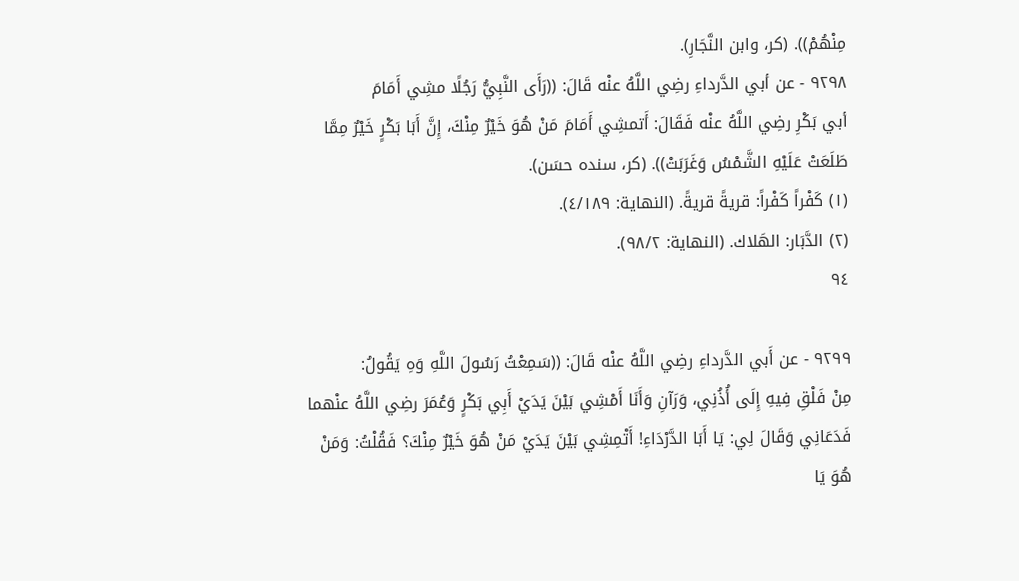مِنْهُمْ)). (كر، وابن النَّجَارِ).
٩٢٩٨ - عن أبي الدَّرداءِ رضِي اللَّهُ عنْه قَالَ: ((رَأَى النَّبِيُّ رَجُلًا مشِي أَمَامَ
أبي بَكْرِ رضِي اللَّهُ عنْه فَقَالَ: أَتمشِي أَمَامَ مَنْ هُوَ خَيْرٌ مِنْكَ، إِنَّ أَبَا بَكْرٍ خَيْرٌ مِمَّا
طَلَعَتْ عَلَيْهِ الشَّمْسُ وَغَرَبَتْ)). (كر، سنده حسَن).
(١) كَفْراً كَفْراً: قريةً قريةً. (النهاية: ٤/١٨٩).
(٢) الدَّبَار: الهَلاك. (النهاية: ٩٨/٢).
٩٤

٩٢٩٩ - عن أَبي الدَّرداءِ رضِي اللَّهُ عنْه قَالَ: ((سَمِعْتُ رَسُولَ اللَّهِ وَهِ يَقُولُ:
مِنْ فَلْقِ فِيهِ إِلَى أُذُنِي، وَرَآنِ وَأَنَا أَمْشِي بَيْنَ يَدَيْ أَبِي بَكْرٍ وَعُمَرَ رضِي اللَّهُ عنْهما
فَدَعَانِي وَقَالَ لِي: يَا أَبَا الدَّرْدَاءِ! أَتْمِشِي بَيْنَ يَدَيْ مَنْ هُوَ خَيْرٌ مِنْكَ؟ فَقُلْتُ: وَمَنْ
هُوَ يَا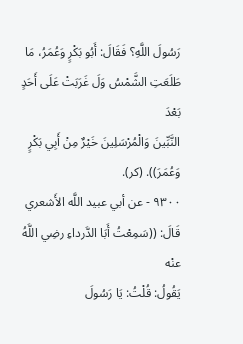رَسُولَ اللَّهِ؟ فَقَالَ: أَبُو بَكْرٍ وَعُمَرُ، مَا طَلَعَتِ الشَّمْسُ وَلَ غَرَبَتْ عَلَى أَحَدٍ بَعْدَ
النَّبِّينَ وَالْمُرْسَلِينَ خَيْرٌ مِنْ أَبِي بَكْرٍ وَعُمَرَ)). (كر).
٩٣٠٠ - عن أبي عبيد اللَّه الأَشعري قَالَ: ((سَمِعْتُ أَبَا الدَّرداءِ رضِي اللَّهُ عنْه
يَقُولُ: قُلْتُ: يَا رَسُولَ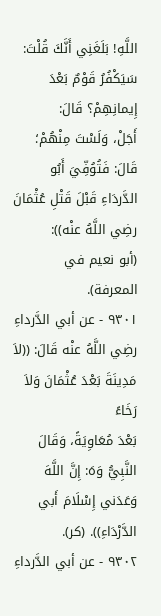اللَّهِ! بَلَغَنِي أَنَّكَ قُلْتَ: سَيَكْفُرُ قَوْمٌ بَعْدَ إِيمانِهِمْ؟ قَالَ:
أَجَلْ، وَلَسْتَ مِنْهُمْ؛ قَالَ: فَتُوُفِّيَ أَبُو الدَّردَاءِ قَبْلَ قَتْلِ عُثْمَانَ رضِي اللَّهُ عنْه)):
(أبو نعيم في المعرفة).
٩٣٠١ - عن أبي الدَّرداءِ رضِي اللَّهُ عنْه قَالَ: ((لاَ مَدِينَةَ بَعْدَ عُثْمَانَ وَلاَ رَخَاءً
بَعْدَ مُعَاوِيَةً، وَقَالَ النَّبِيُّ وَهَ: إِنَّ اللَّهَ وَعَدَني إِسْلَامَ أَبي الدَّرْدَاءِ)). (كر).
٩٣٠٢ - عن أبي الدَّرداءِ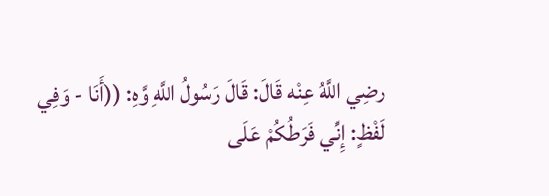رضِي اللَّهُ عِنْه قَالَ: قَالَ رَسُولُ اللَّهِ وَّهِ: ((أَنَا - وَفِي
لَفْظٍ: إِنِّي فَرَطُكُمْ عَلَى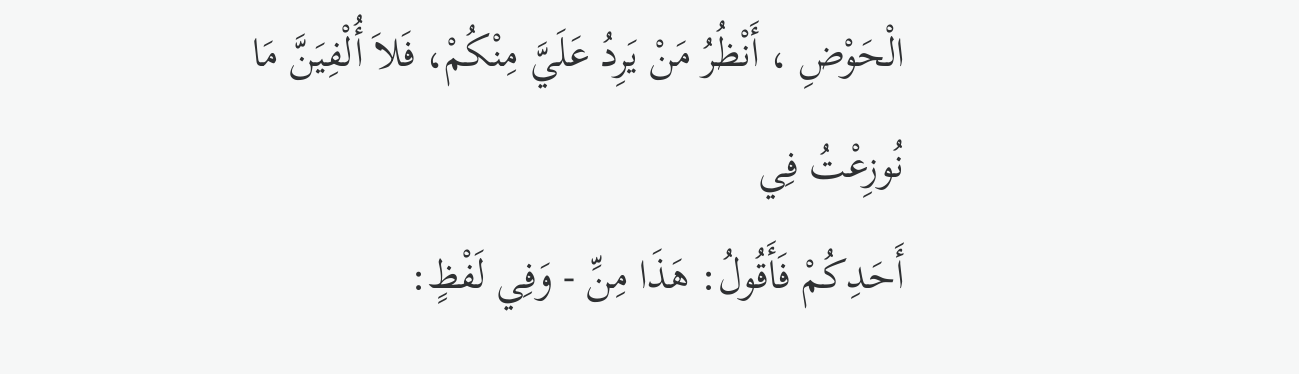الْحَوْضِ ، أَنْظُرُ مَنْ يَرِدُ عَلَيَّ مِنْكُمْ، فَلاَ أُلْفِيَنَّ مَا نُوزِعْتُ فِي
أَحَدِكُمْ فَأَقُولُ: هَذَا مِنِّ - وَفِي لَفْظٍ: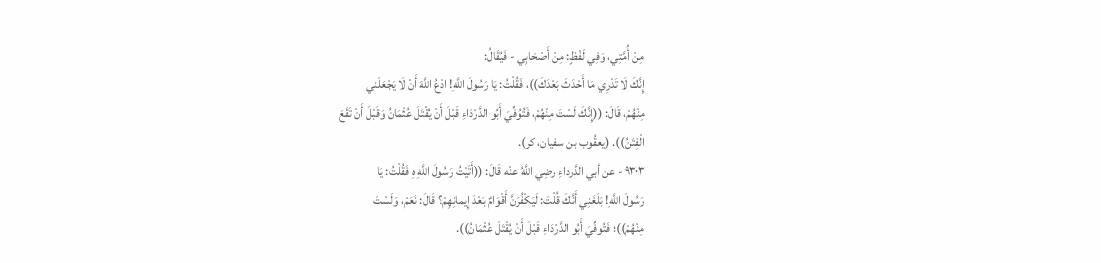مِنْ أُمَّتِي، وَفِي لَفْظٍ: مِنْ أَصْحَابِي - فَيُقَالُ:
إِنَّكَ لَا تَدْرِي مَا أَحْدَثَ بَعْدَكَ))، فَقُلْتُ: يَا رَسُولَ اللَّهِ! ادْعُ اللَّهَ أَنْ لَا يَجْعَلَني
مِنْهُمْ، قَالَ: ((إِنَّكَ لَسْتَ مِنْهُمْ، فَتُوُفِّيَ أَبُو الدَّرْدَاءِ قَبْلَ أَنْ يُقْتَلَ عُثْمَانُ وَقَبْلَ أَنْ تَقَعَ
الْفِتَنُ)). (يعقُوب بن سفيان، کر).
٩٣٠٣ - عن أبي الدَّرداءِ رضِي اللَّهُ عنْه قَالَ: ((أَتَيْتُ رَسُولَ اللَّهِ هِ فَقُلْتُ: يَا
رَسُولَ اللَّهِ! بَلَغَنِي أَنَّكَ قُلْتَ: لَيَكْفُرَنَّ أَقْوَامٌ بَعْدَ إِيمانِهِمْ؟ قَالَ: نَعَمْ، وَلَسْتَ
مِنْهُمْ))؛ فَتُوفِّيَ أَبُو الدَّرْدَاءِ قَبْلَ أَنْ يُقْتَلَ عُثْمَانُ)).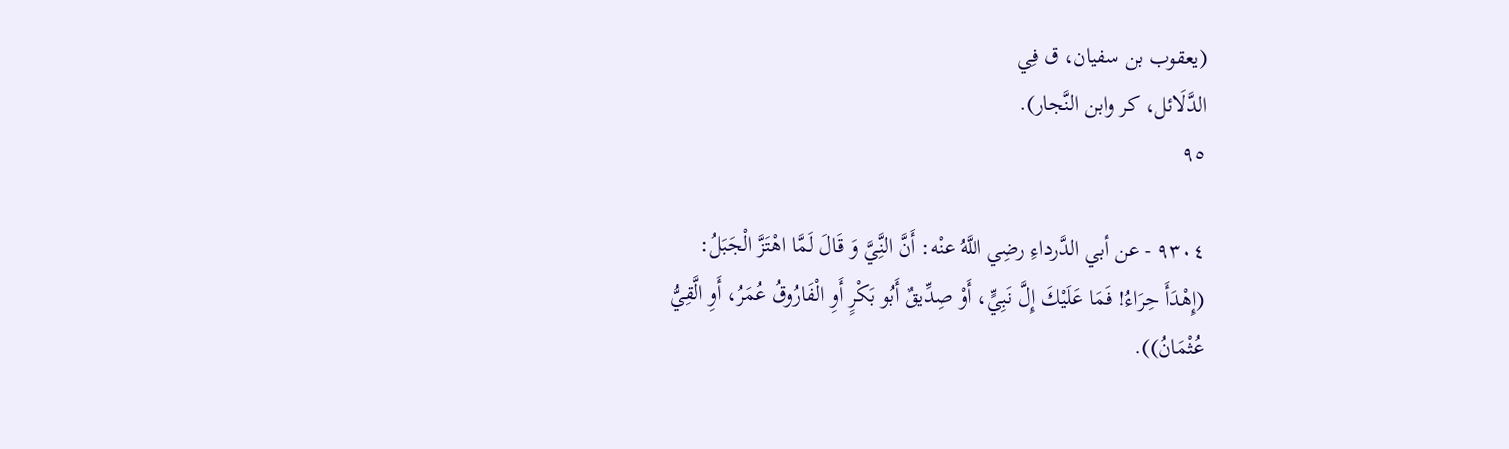(يعقوب بن سفيان، ق فِي
الدَّلَائل، كر وابن النَّجار).
٩٥

٩٣٠٤ - عن أبي الدَّرداءِ رضِي اللَّهُ عنْه: أَنَّ النَِّيَّ وَ قَالَ لَمَّا اهْتَزَّ الْجَبَلُ:
(إِهْدَأَ حِرَاءُ! فَمَا عَلَيْكَ إِلَّ نَبِيٍّ، أَوْ صِدِّيقٌ أَبُو بَكْرٍ أَوِ الْفَارُوقُ عُمَرُ، أَوِ الَّقِيُّ
عُثْمَانُ)).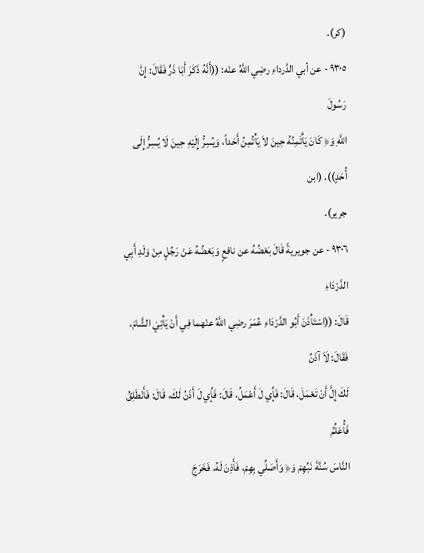(كر).
٩٣٠٥ - عن أبي الدَّرداءِ رضِي اللَّهُ عنْه: ((أَنَّهُ ذَكَرَ أَبَا ذَرٍّ فَقَالَ: إِنَّ رَسُولَ
اللَّهِ وَ﴿ كَانَ يَأْتَمِنُهُ حِينَ لاَ يَأْتُمِنُ أَحَداً، وَيُسِرُّ إِلَيْهِ حِينَ لَا يُسِرُّ إِلَى أُحَدٍ)). (ابن
جرير).
٩٣٠٦ - عن جويريةً قَالَ بَعْضُهُ عن نافعٍ وَبَعْضُهُ عَنْ رَجُلٍ مِنْ وَلَدِ أَبِي الدَّرْدَاءِ
قَالَ: ((اسْتَأْذَنَ أَبُو الدَّرْدَاءِ عُمَرَ رضِي اللَّهُ عنْهما فِي أَنْ يَأْتِيَ الشَّامَ، فَقَالَ: لَاَ آذَنُ
لَكَ إِلَّ أَنْ تَعْمَلَ، قَالَ: فَإِّي لَ أَعْمَلُ، قَالَ: فَإِّي لَ أَذَنُ لَكَ، قَالَ: فَأَنْطَلِقُ فَأُعَلِّمُ
النَّاسَ سُنَّةَ نَبِّهِمْ وَ﴿ وَأَصَلِّي بِهِمْ، فَأَذِنَ لَهُ، فَخَرَجَ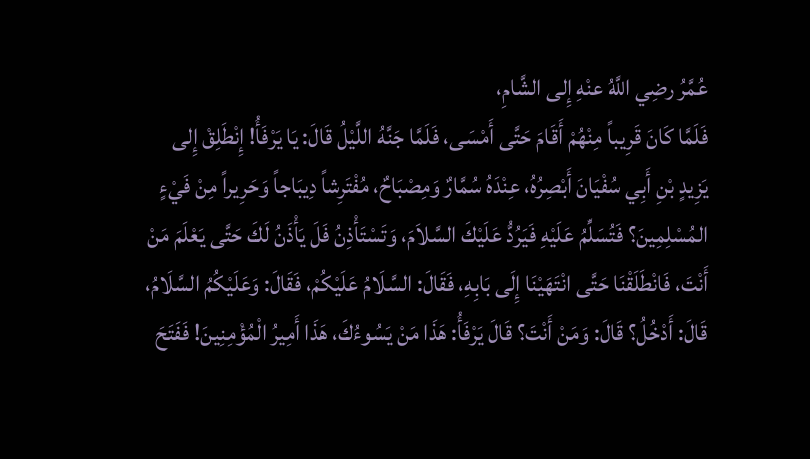عُمَّرُ رضِي اللَّهُ عنْهِ إِلى الشَّامِ،
فَلَمَّا كَانَ قَرِيباً مِنْهُمْ أَقَامَ حَتَّى أَمْسَى، فَلَمَّا جَنَّهُ اللَّيْلُ قَالَ: يَا يَرْفَأُ! إِنْطَلِقْ إِلى
يَزِيدٍ بْنِ أَبِي سُفْيَانَ أَبْصِرُهُ، عِنْدَهُ سُمَّارٌ وَمِصْبَاحٌ، مُفْتَرِشاً دِيبَاجاً وَحَرِيراً مِنْ فَيْءٍ
المُسْلِمِينَ؟ فَتُسَلِّمُ عَلَيْهِ فَيَرُدُّ عَلَيْكَ السَّلاَمَ، وَتَسْتَأْذِنُ فَلَ يَأْذَنُ لَكَ حَتَّى يَعْلَمَ مَنْ
أَنْتَ، فَانْطَلَقْنَا حَتَّى انْتَهَيْنَا إِلَى بَابِهِ، فَقَالَ: السَّلَامُ عَلَيْكُمْ، فَقَالَ: وَعَلَيْكُمُ السَّلَامُ،
قَالَ: أَدْخُلُ؟ قَالَ: وَمَنْ أَنْتَ؟ قَالَ يَرْفَأُ: هَذَا مَنْ يَسُوءُكَ، هَذَا أَمِيرُ الْمُؤْمِنِينَ! فَفَتَحَ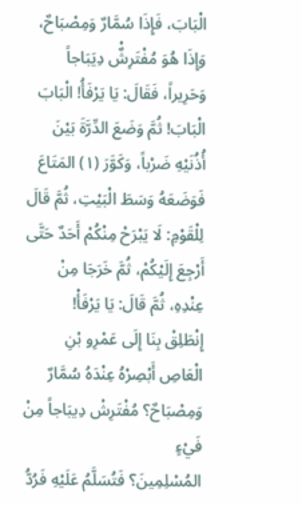الْبَابَ، فَإِذَا سُمَّارٌ وَمِصْبَاحٌ، وَإِذَا هُوَ مُفْتَرِشٌْ دِيَبَاجاً وَحَرِيراً، فَقَالَ: يَا يَرْفَأُ! الْبَابَ
الْبَابَ! ثُمَّ وَضَعَ الدِّرَّةَ بَيْنَ أُذُنَيْهِ ضَرْباً، وَكَوَّرَ (١) المَتَاعَ فَوَضَعَهُ وَسَطَ الْبَيْتِ، ثُمَّ قَالَ
لِلْقَوْمِ: لَا يَبْرَحْ مِنْكُمْ أَحَدٌ حَتَّى أَرْجِعَ إِلَيْكُمْ، ثُمَّ خَرَجَا مِنْ عِنْدِهِ، ثُمَّ قَالَ: يَا يَرْفَأْ!
إِنْطَلِقْ بِنَا إِلَى عَمْرِو بْنِ الْعَاصِ أَبْصِرْهُ عِنْدَهُ سُمَّارٌ وَمِصْبَاحٌ؟ مُفْتَرِشْ دِيبَاجاً مِنْ فَيْءٍ
المُسْلِمِينَ؟ فَتُسَلَّمُ عَلَيْهِ فَرُدُّ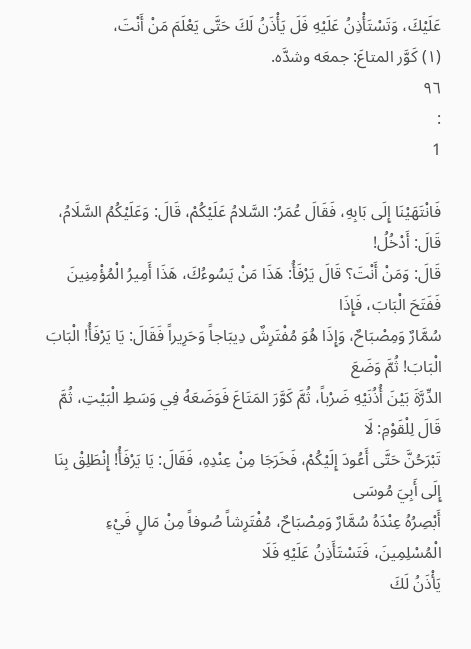عَلَيْكَ، وَتَسْتَأْذِنُ عَلَيْهِ فَلَ يَأْذَنُ لَكَ حَتَّى يَعْلَمَ مَنْ أَنْتَ،
(١) كَوَّر المتاعَ: جمعَه وشدَّه.
٩٦
:
1

فَانْتَهَيْنَا إِلَى بَابِهِ، فَقَالَ عُمَرُ: السَّلامُ عَلَيْكُمْ، قَالَ: وَعَلَيْكُمُ السَّلَامُ، قَالَ: أَدْخُلُ!
قَالَ: وَمَنْ أَنْتَ؟ قَالَ يَرْفَأُ: هَذَا مَنْ يَسُوءُكَ، هَذَا أَمِيرُ الْمُؤْمِنِينَ فَفَتَحَ الْبَابَ، فَإِذَا
سُمَّارٌ وَمِصْبَاحٌ، وَإِذَا هُوَ مُفْتَرِشٌ دِيبَاجاً وَحَرِيراً فَقَالَ: يَا يَرْفَأُ! الْبَابَ الْبَابَ! ثُمَّ وَضَعَ
الدِّرَّةَ بَيْنَ أُذُنَيْهِ ضَرْباً، ثُمَّ كَوَّرَ المَتَاعَ فَوَضَعَهُ فِي وَسَطِ الْبَيْتِ، ثُمَّ قَالَ لِلْقَوْمِ: لَا
تَبْرَحُنَّ حَتَّى أَعُودَ إِلَيْكُمْ، فَخَرَجَا مِنْ عِنْدِهِ، فَقَالَ: يَا يَرْفَأُ! إِنْطَلِقْ بِنَا إِلَى أَبِيَ مُوسَى
أَبْصِرُهُ عِنْدَهُ سُمَّارٌ وَمِصْبَاحٌ، مُفْتَرِشاً صُوفاً مِنْ مَالٍ فَيْءِ الْمُسْلِمِينَ، فَتَسْتَأَذِنُ عَلَيْهِ فَلَا
يَأْذَنُ لَكَ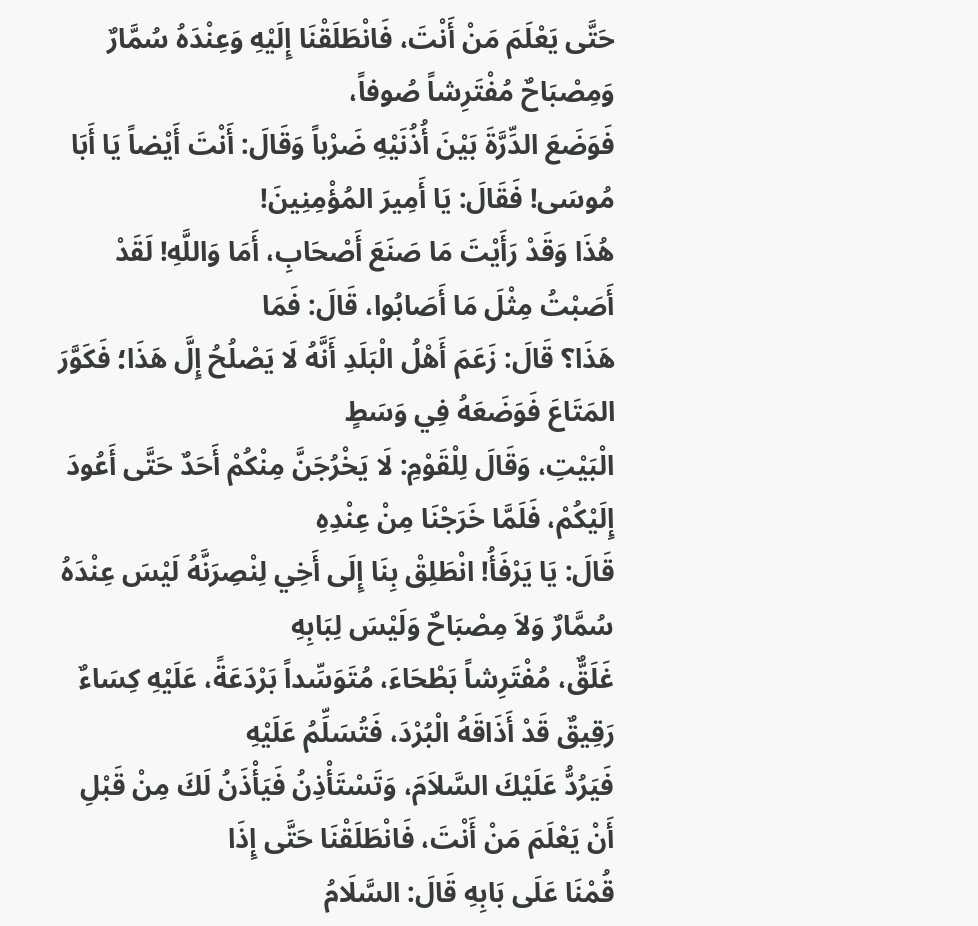حَتَّى يَعْلَمَ مَنْ أَنْتَ، فَانْطَلَقْنَا إِلَيْهِ وَعِنْدَهُ سُمَّارٌ وَمِصْبَاحٌ مُفْتَرِشاً صُوفاً،
فَوَضَعَ الدِّرَّةَ بَيْنَ أُذُنَيْهِ ضَرْباً وَقَالَ: أَنْتَ أَيْضاً يَا أَبَا مُوسَى! فَقَالَ: يَا أَمِيرَ المُؤْمِنِينَ!
هُذَا وَقَدْ رَأَيْتَ مَا صَنَعَ أَصْحَابِ، أَمَا وَاللَّهِ! لَقَدْ أَصَبْتُ مِثْلَ مَا أَصَابُوا، قَالَ: فَمَا
هَذَا؟ قَالَ: زَعَمَ أَهْلُ الْبَلَدِ أَنَّهُ لَا يَصْلُحُ إِلَّ هَذَا؛ فَكَوَّرَ المَتَاعَ فَوَضَعَهُ فِي وَسَطٍ
الْبَيْتِ، وَقَالَ لِلْقَوْمِ: لَا يَخْرُجَنَّ مِنْكُمْ أَحَدٌ حَتَّى أَعُودَ إِلَيْكُمْ، فَلَمَّا خَرَجْنَا مِنْ عِنْدِهِ
قَالَ: يَا يَرْفَأُ! انْطَلِقْ بِنَا إِلَى أَخِي لِنْصِرَنَّهُ لَيْسَ عِنْدَهُ سُمَّارٌ وَلاَ مِصْبَاحٌ وَلَيْسَ لِبَابِهِ
غَلَقٌّ، مُفْتَرِشاً بَطْحَاءَ، مُتَوَسِّداً بَرْدَعَةً، عَلَيْهِ كِسَاءٌ رَقِيقٌ قَدْ أَذَاقَهُ الْبُرْدَ، فَتُسَلِّمُ عَلَيْهِ
فَيَرُدُّ عَلَيْكَ السَّلاَمَ، وَتَسْتَأْذِنُ فَيَأْذَنُ لَكَ مِنْ قَبْلِ أَنْ يَعْلَمَ مَنْ أَنْتَ، فَانْطَلَقْنَا حَتَّى إِذَا
قُمْنَا عَلَى بَابِهِ قَالَ: السَّلَامُ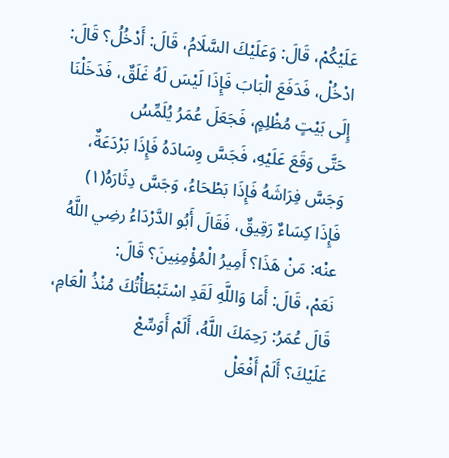عَلَيْكُمْ، قَالَ: وَعَلَيْكَ السَّلَامُ، قَالَ: أَدْخُلُ؟ قَالَ:
ادْخُلْ، فَدَفَعَ الْبَابَ فَإِذَا لَيْسَ لَهُ غَلَقٌ، فَدَخَلْنَا إِلَى بَيْتٍ مُظْلِمٍ، فَجَعَلَ عُمَرُ يُلَمِّسُ
حَتَّى وَقَعَ عَلَيْهِ، فَجَسَّ وِسَادَهُ فَإِذَا بَرْدَعَةٌ، وَجَسَّ فِرَاشَهُ فَإِذَا بَطْحَاءُ، وَجَسَّ دِثَارَهُ(١)
فَإِذَا كِسَاءٌ رَقِيقٌ، فَقَالَ أَبُو الدَّرْدَاءُ رضِي اللَّهُ عنْه: مَنْ هَذَا؟ أَمِيرُ الْمُؤْمِنِينَ؟ قَالَ:
نَعَمْ، قَالَ: أَمَا وَاللَّهِ لَقَدِ اسْتَبْطَأْتُكَ مُنْذُ الْعَامِ، قَالَ عُمَرُ: رَحِمَكَ اللَّهُ، أَلَمْ أَوَسِّعْ
عَلَيْكَ؟ أَلَمْ أَفْعَلْ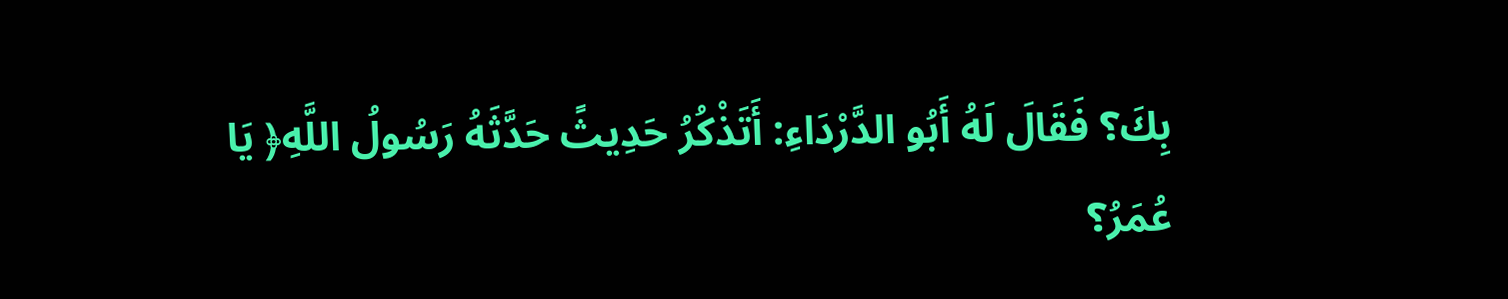بِكَ؟ فَقَالَ لَهُ أَبُو الدَّرْدَاءِ: أَتَذْكُرُ حَدِيثً حَدَّثَهُ رَسُولُ اللَّهِ﴿ يَا
عُمَرُ؟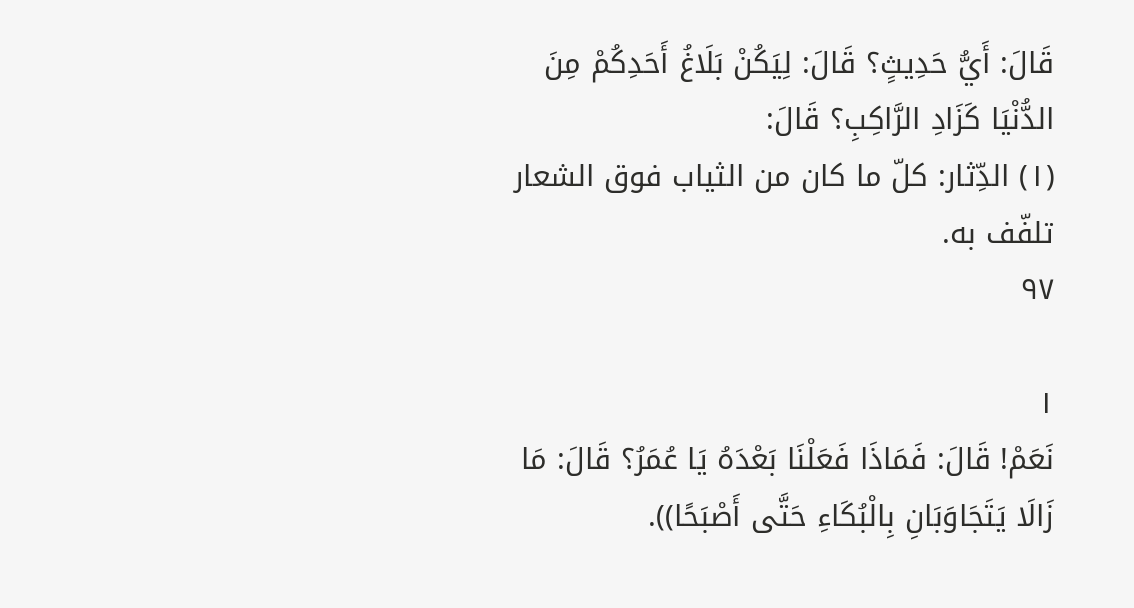قَالَ: أَيُّ حَدِيثٍ؟ قَالَ: لِيَكُنْ بَلَاغُ أَحَدِكُمْ مِنَ الدُّنْيَا كَزَادِ الرَّاكِبِ؟ قَالَ:
(١) الدِّثار: كلّ ما كان من الثياب فوق الشعار تلفّف به.
٩٧

١
نَعَمْ! قَالَ: فَمَاذَا فَعَلْنَا بَعْدَهُ يَا عُمَرُ؟ قَالَ: مَا زَالَا يَتَجَاوَبَانِ بِالْبُكَاءِ حَتَّى أَصْبَحًا)).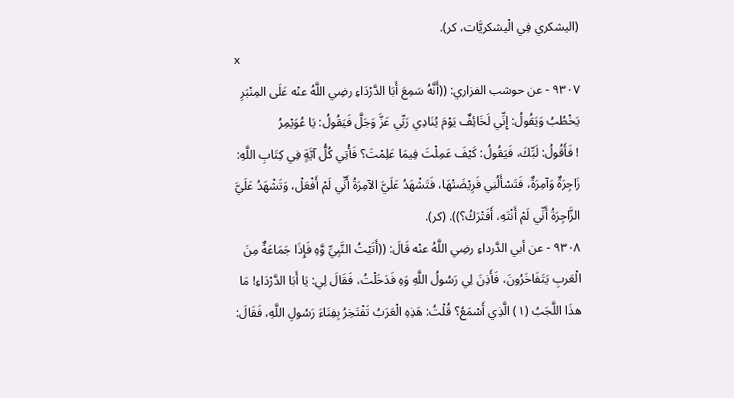(الیشکري فِي الْیشکریَّات، کر).
x
٩٣٠٧ - عن حوشب الفزاري: ((أَنَّهُ سَمِعَ أَبَا الدَّرْدَاءِ رضِي اللَّهُ عنْه عَلَى المِنْبَرِ
يَخْطُبُ وَيَقُولُ: إِنِّي لَخَائِفٌ يَوْمَ يُنَادِي رَبِّي عَزَّ وَجَلَّ فَيَقُولُ: يَا عُوَيْمِرُ
! فَأَقُولُ: لَبِّكَ، فَيَقُولُ: كَيْفَ عَمِلْتَ فِيمَا عَلِمْتَ؟ فَأْتِي كُلُّ آيَّةٍ فِي كِتَابِ اللَّهِ:
زَاجِرَةٌ وَآمِرَةٌ، فَتَسْأَلُنِي فَرِيْضَتْهَا، فَتَشْهَدُ عَلَيَّ الآمِرَةُ أَنِّي لَمْ أَفْعَلْ، وَتَشْهَدُ عَلَيَّ
الزَّاجِرَةُ أَنِّي لَمْ أَنْتَهِ، أَفَتْرَكُ؟)). (كر).
٩٣٠٨ - عن أبي الدَّرداءِ رضِي اللَّهُ عنْه قَالَ: ((أَتَيْتُ النَّبِيِّ وَّهِ فَإِذَا جَمَاعَةٌ مِنَ
الْعَربِ يَتَفَاخَرُونَ، فَأَذِنَ لِي رَسُولُ اللَّهِ وَهِ فَدَخَلْتُ، فَقَالَ لِي: يَا أَبَا الدَّرْدَاءِ! مَا
هذَا اللَّجَبُ (١) الَّذِي أَسْمَعُ؟ قُلْتُ: هَذِهِ الْعَرَبُ تَفْتَخِرُ بِفِنَاءَ رَسُولِ اللَّهِ، فَقَالَ: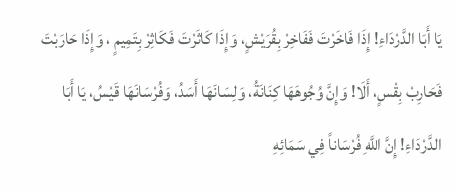يَا أَبَا الدَّرْدَاءِ! إِذَا فَاخَرْتَ فَفَاخِرْ بِقُرَيْشٍ، وَإِذَا كَاثَرْتَ فَكَاثِرْ بِتَمِيمٍ ، وَإِذَا حَارَبْتَ
فَحَارِبْ بِقْسٍ، أَلَا! وَإِنَّ وُجُوهَهَا كِنَانَةُ، وَلِسَانَهَا أَسَدُ، وَفُرْسَانَهَا قَيْسُ، يَا أَبَا
الدَّرْدَاءِ! إِنَّ اللَّهِ فُرْسَاناً فِي سَمَائِهِ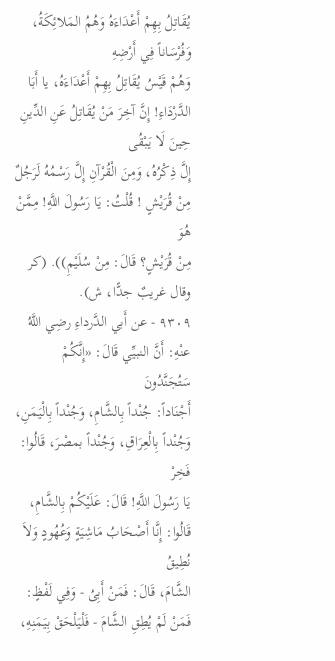يُقَاتِلُ بِهِمْ أَعْدَاءَهُ وَهُمُ المَلائِكَةُ، وَفُرْسَاناً فِي أَرْضِهِ
وَهُمْ قَيْسُ يُقَاتِلُ بِهِمْ أَعْدَاءَهُ، يا أَبَا الدَّرْدَاءِ! إِنَّ آخِرَ مَنْ يُقَاتِلُ عَنِ الدِّينِ حِينَ لَا يَبْقُى
إِلَّ ذِكْرُهُ، وَمِنَ الْقُرْآنِ إِلَّ رَسْمُهُ لَرَجُلٌ مِنْ قُرَيْشٍ ! قُلْتُ: يَا رَسُولَ اللَّهِ! مِمَّنْ هُوَ
مِنْ قُرَيْشٍ؟ قَالَ: مِنْ سُلَيْمِ)). (كر وقال غريبٌ جدًّا، ش).
٩٣٠٩ - عن أَبي الدَّرداءِ رضِي اللَّهُ عنْهِ: أَنَّ النبيِّي قَالَ: «إِنَّكُمْ سَتُجَنَّدُونَ
أَجْنَاداً: جُنْداً بِالشَّامِ، وَجُنْداً بِالْيَمَنِ، وَجُنْداً بِالْعِرَاقِ، وَجُنْداً بمصْرَ، قَالُوا: فَخِرْ
يَا رَسُولَ اللَّهِ! قَالَ: عَلَيْكُمْ بِالشَّامِ، قَالُوا: إِنَّا أَصْحَابُ مَاشِيَةٍ وَعُهُودٍ وَلاَ نُطِيقُ
الشَّامَ، قَالَ: فَمَنْ أَبِىُ - وَفِي لَفْظٍ: فَمَنْ لَمْ يُطِقِ الشَّامَ - فَلْيَلْحَقْ بِيَمَنِهِ،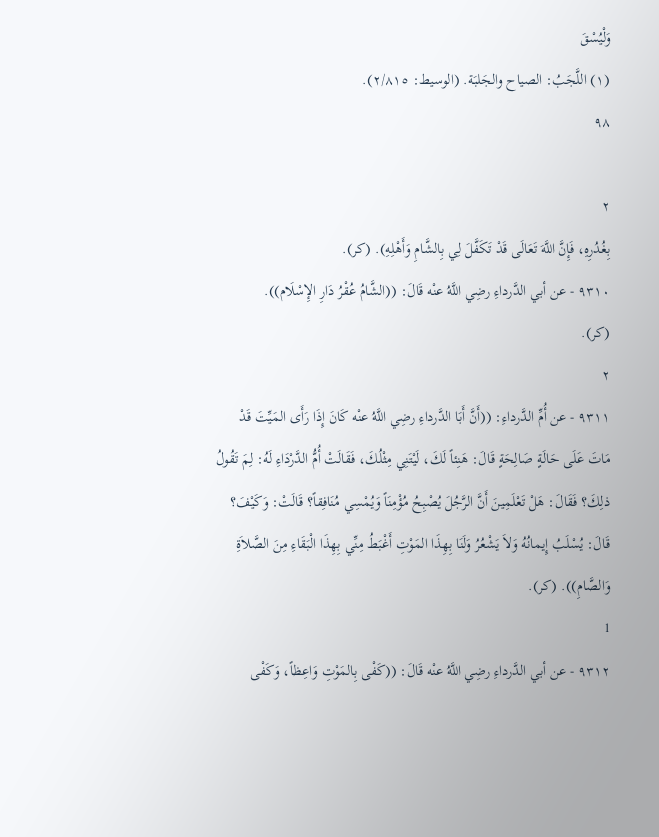وَلْيُسْقَ
(١) اللَّجَبُ: الصياح والجَلبَة. (الوسيط: ٢/٨١٥).
٩٨

٢
بِغُدُرِهِ، فَإِنَّ اللَّهَ تَعَالَى قَدْ تَكَفَّلَ لِي بِالشَّامِ وَأَهْلِهِ). (كر).
٩٣١٠ - عن أبي الدَّرداءِ رضِي اللَّهُ عنْه قَالَ: ((الشَّامُ عُقْرُ دَارِ الإِسْلَام)).
(کر).
٢
٩٣١١ - عن أُمِّ الدَّرداءِ: ((أَنَّ أَبَا الدَّرداءِ رضِي اللَّهُ عنْه كَانَ إِذَا رَأَى المَيِّتَ قَدْ
مَاتَ عَلَى حَالَةٍ صَالِحَةٍ قَالَ: هَنِئاً لَكَ، لَيْتَنِي مِثْلُكَ، فَقَالَتْ أُمُّ الدَّرْدَاءِ لَهُ: لِمَ تَقُولُ
ذلِكَ؟ فَقَالَ: هَلْ تَعْلَمِينَ أَنَّ الرَّجُلَ يُصْبِحُ مُؤْمِنَاً وَيُمْسِي مُنَافِقاً؟ قَالَتْ: وَكَيْفَ؟
قَالَ: يُسْلَبُ إِيمانُهُ وَلاَ يَشْعُرُ وَلَنَا بِهِذَا المَوْتِ أَغْبَطُ مِنِّي بِهِذَا الْبَقَاءِ مِنَ الصَّلاَةِ
وَالصَّامِ)). (كر).
1
٩٣١٢ - عن أبي الدَّرداءِ رضِي اللَّهُ عنْه قَالَ: ((كَفْى بِالمَوْتِ وَاعِظاً، وَكَفْى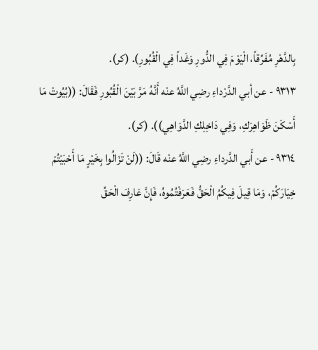بِالدَّهْرِ مُفَرِّقاً، الْيَوْمَ فِي الدُّورِ وَغَداً فِي الْقُبُورِ). (كر).
٩٣١٣ - عن أبي الدَّرْداءِ رضِي اللَّهُ عنْه أَنَّهُ مَرَّ بَيْنَ الْقُبُورِ فَقَالَ: ((بُيُوتْ مَا
أَسْكَنَ ظَوَاهِرَكِ، وَفِي دَاخِلِكِ الدَّوَاهِي)). (كر).
٩٣١٤ - عن أَبي الدَّرداءِ رضِي اللَّهُ عنْه قَالَ: ((لَنْ تَزَالُوا بِخَيْرٍ مَا أَحْبَيْتُمْ
خِيَارَكُمْ، وَمَا قِيلَ فِيكُمُ الْحَقُّ فَعَرَفْتُمُوهُ، فَإِنَّ عَارِفَ الْحَقِّ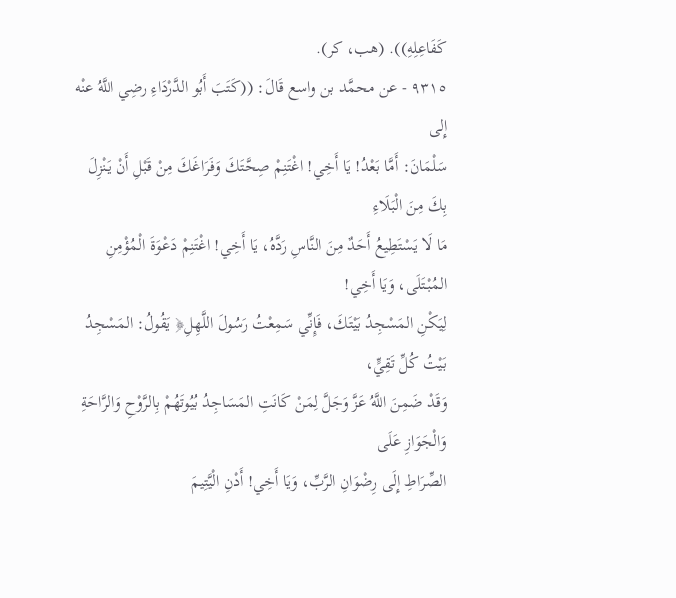كَفَاعِلِهِ)). (هب، كر).
٩٣١٥ - عن محمَّد بن واسع قَالَ: ((كَتَبَ أَبُو الدَّرْدَاءِ رضِي اللَّهُ عنْه إِلى
سَلْمَانَ: أَمَّا بَعْدُ! يَا أَخِي! اغْتَنِمْ صِحَّتَكَ وَفَرَاغَكَ مِنْ قَبْلِ أَنْ يَنْزِلَ بِكَ مِنَ الْبَلَاءِ
مَا لَا يَسْتَطِيعُ أَحَدٌ مِنَ النَّاسِ رَدَّهُ، يَا أَخِي! اغْتَنِمْ دَعْوَةَ الْمُؤْمِنِ المُبْتَلَى، وَيَا أَخِي!
لِيَكْنِ المَسْجِدُ بَيْتَكَ، فَإِنِّي سَمِعْتُ رَسُولَ اللَّهِلِ﴿ يَقُولُ: المَسْجِدُ بَيْتُ كُلِّ تَقِيٍّ،
وَقَدْ ضَمِنَ اللَّهُ عَزَّ وَجَلَّ لِمَنْ كَانَتِ المَسَاجِدُ بُيُوتَهُمْ بِالرَّوْحِ وَالرَّاحَةِ وَالْجَوَازِ عَلَى
الصِّرَاطِ إِلَى رِضْوَانِ الرَّبِّ، وَيَا أَخِي! أَدْنِ الْيَّتِيمَ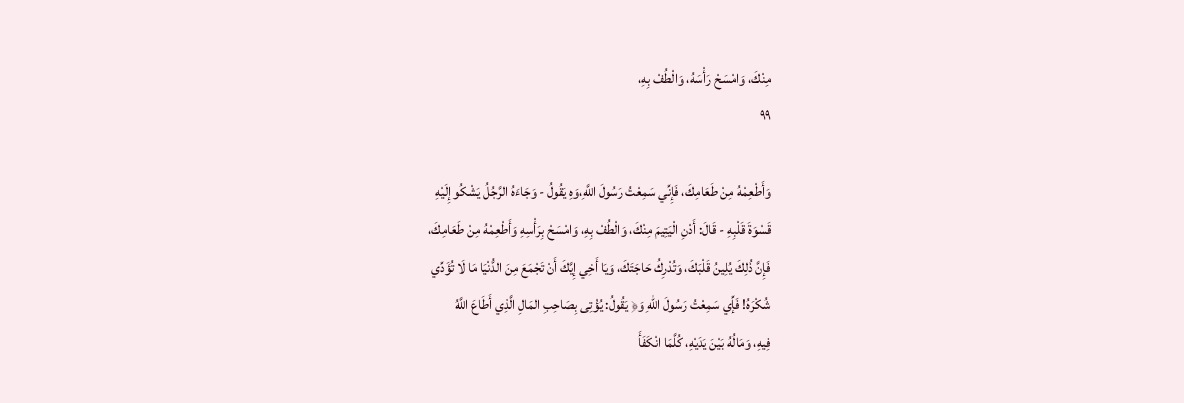مِنْكَ، وَامْسَحْ رَأْسَهُ، وَالْطُفْ بِهِ،
٩٩

وَأَطْعِمْهُ مِنْ طَعَامِكَ، فَإِنِّي سَمِعْتُ رَسُولَ اللَّهِ،وَهِ يَقُولُ - وَجَاءَهُ الرَّجُلُ يَشْكُو إِلَيْهِ
قَسْوَةَ قَلْبِهِ - قَالَ: أَدْنِ الْيَتِيمَ مِنْكَ، وَالْطُفْ بِهِ، وَامْسَحْ بِرَأْسِهِ وَأَطْعِمْهُ مِنْ طَعَامِكَ،
فَإِنَّ ذُلِكَ يُلِينُ قَلْبَكَ، وَتُدْرِكُ حَاجَتَكَ، وَيَا أَخِي إِيَّكَ أَنْ تَجْمَعَ مِنَ الدُّنْيَا مَا لَا تُؤَدِّي
شُكْرَهُ! فَإِّي سَمِعْتُ رَسُولَ اللّهِ وَ﴿ يَقُولُ: يُؤْتِى بِصَاحِبِ المَالِ الَّذِي أَطَاعَ اللَّهُ
فِيهِ، وَمَالُهُ بَيْنَ يَدَيْهِ، كُلَّمَا انْكَفَأَ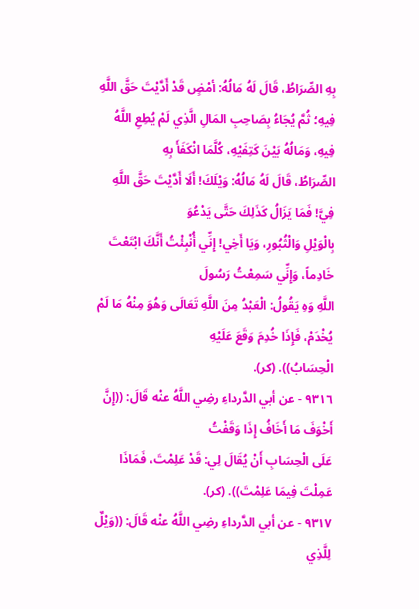بِهِ الصِّرَاطُ، قَالَ لَهُ مَالُهُ: أمْضٍ قَدْ أَدَّيْتَ حَقَّ اللَّهِ
فِيهِ؛ ثُمَّ يُجَاءُ بِصَاحِبِ المَالِ الَّذِي لَمْ يُطِعِ اللَّهُ فِيهِ، وَمَالُهُ بَيْنَ كَتِفَيْهِ، كُلَّمَا انْكَفَأَ بِهِ
الصِّرَاطُ، قَالَ لَهُ مَالُهُ: وَيْلَكَ! أَلَا أَدَّيْتَ حَقَّ اللَّهِ فِيَّ! فَمَا يَزَالُ كَذَلِكَ حَتَّى يَدْعُوَ
بِالْوَيْلِ وَالْثُبُورِ، وَيَا أَخِي! إِنِّي أُنْبِئْتُ أَنَّكَ ابْتَعْتَ خَادِماً، وَإِنِّي سَمِعْتُ رَسُولَ
اللَّهِ وَهِ يَقُولُ: الْعَبْدُ مِنَ اللَّهِ تَعَالَى وَهُوَ مِنْهُ مَا لَمْ يُخْدَمْ، فَإِذَا خُدِمَ وَقَعَ عَلَيْهِ
الْحِسَابُ)). (كر).
٩٣١٦ - عن أبي الدَّرداءِ رضِي اللَّهُ عنْه قَالَ: ((إِنَّ أَخْوَفَ مَا أَخَافُ إِذَا وَقَفْتُ
عَلَى الْحِسَابِ أَنْ يُقَالَ لِي: قَدْ عَلِمْتَ، فَمَاذَا عَمِلْتَ فِيمَا عَلِمْتَ)). (كر).
٩٣١٧ - عن أبي الدَّرداءِ رضِي اللَّهُ عنْه قَالَ: ((وَيْلٌ لِلَّذِي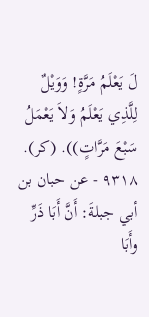لَ يَعْلَمُ مَرَّةٍ! وَوَيْلٌ
لِلَّذِي يَعْلَمُ وَلاَ يَعْمَلُ سَبْعَ مَرَّاتٍ)). (كر).
٩٣١٨ - عن حبان بن أبي جبلةَ: أَنَّ أَبَا ذَرِّ وأَبَا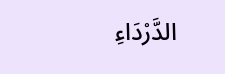الدَّرْدَاءِ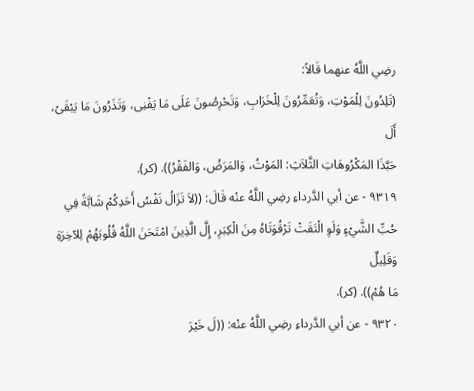رضِي اللَّهُ عنهما قَالاً:
(تَلِدُونَ لِلْمَوْتِ، وَتُعَمِّرُونَ لِلْخَرَابِ، وَتَحْرِصُونَ عَلَى مَا يَفْنِى، وَتَذَرُونَ مَا يَبْقَىْ، أَلَ
حَبَّذَا المَكْرُوهَاتِ الثَّلاَثِ: المَوْتُ، وَالمَرَضُ، وَالفَقْرُ)). (كر).
٩٣١٩ - عن أبي الدَّرداءِ رضِي اللَّهُ عنْه قَالَ: ((لاَ تَزَالُ نَفْسُ أَحَدِكُمْ شَابَّةً فِي
حُبِّ الشَّيْءٍ وَلَوِ الْتَقَتْ تَرْقُوَتَاهُ مِنَ الْكِبَرِ، إِلَّ الَّذِينَ امْتَحَنَ اللَّهُ قُلُوبَهُمْ لِلآخِرَةِ وَقَلِيلٌ
مَا هُمْ)). (كر).
٩٣٢٠ - عن أبي الدَّرداءِ رضِي اللَّهُ عنْه: ((لَ خَيْرَ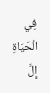فِي الْحَيَاةِ إِلَّ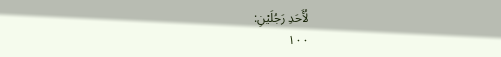لُأَحَدِ رَجُلَيْنِ:
١٠٠